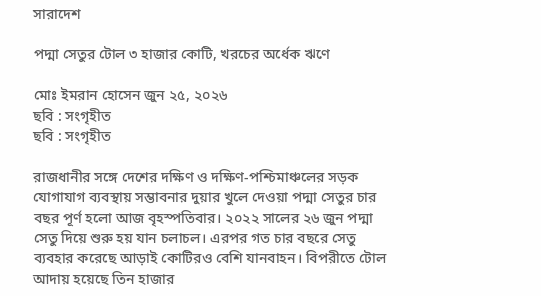সারাদেশ

পদ্মা সেতুর টোল ৩ হাজার কোটি, খরচের অর্ধেক ঋণে

মোঃ ইমরান হোসেন জুন ২৫, ২০২৬
ছবি : সংগৃহীত
ছবি : সংগৃহীত

রাজধানীর সঙ্গে দেশের দক্ষিণ ও দক্ষিণ-পশ্চিমাঞ্চলের সড়ক যোগাযাগ ব্যবস্থায় সম্ভাবনার দুয়ার খুলে দেওয়া পদ্মা সেতুর চার বছর পূর্ণ হলো আজ বৃহস্পতিবার। ২০২২ সালের ২৬ জুন পদ্মা সেতু দিয়ে শুরু হয় যান চলাচল। এরপর গত চার বছরে সেতু ব্যবহার করেছে আড়াই কোটিরও বেশি যানবাহন। বিপরীতে টোল আদায় হয়েছে তিন হাজার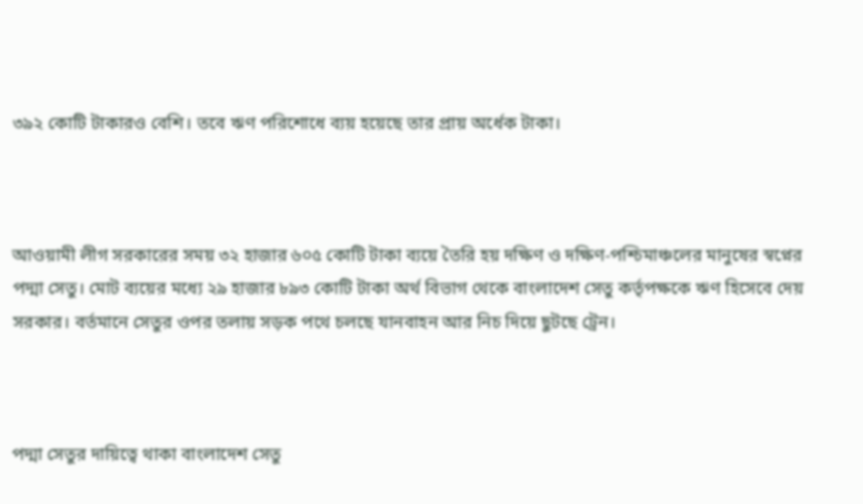৩৯২ কোটি টাকারও বেশি। তবে ঋণ পরিশোধে ব্যয় হয়েছে তার প্রায় অর্ধেক টাকা।



আওয়ামী লীগ সরকারের সময় ৩২ হাজার ৬০৫ কোটি টাকা ব্যয়ে তৈরি হয় দক্ষিণ ও দক্ষিণ-পশ্চিমাঞ্চলের মানুষের স্বপ্নের পদ্মা সেতু। মোট ব্যয়ের মধ্যে ২৯ হাজার ৮৯৩ কোটি টাকা অর্থ বিভাগ থেকে বাংলাদেশ সেতু কর্তৃপক্ষকে ঋণ হিসেবে দেয় সরকার। বর্তমানে সেতুর ওপর তলায় সড়ক পথে চলছে যানবাহন আর নিচ দিয়ে ছুটছে ট্রেন।



পদ্মা সেতুর দায়িত্বে থাকা বাংলাদেশ সেতু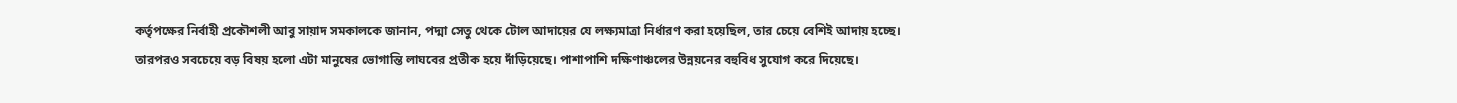কর্তৃপক্ষের নির্বাহী প্রকৌশলী আবু সায়াদ সমকালকে জানান, পদ্মা সেতু থেকে টোল আদায়ের যে লক্ষ্যমাত্রা নির্ধারণ করা হয়েছিল, তার চেয়ে বেশিই আদায় হচ্ছে। তারপরও সবচেয়ে বড় বিষয় হলো এটা মানুষের ভোগান্তি লাঘবের প্রতীক হয়ে দাঁড়িয়েছে। পাশাপাশি দক্ষিণাঞ্চলের উন্নয়নের বহুবিধ সুযোগ করে দিয়েছে।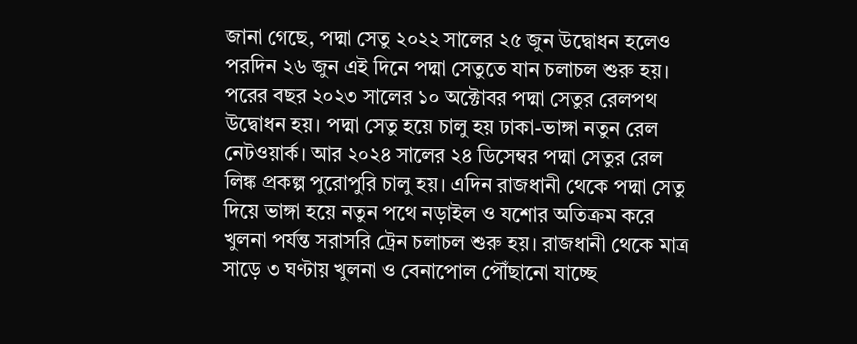জানা গেছে, পদ্মা সেতু ২০২২ সালের ২৫ জুন উদ্বোধন হলেও পরদিন ২৬ জুন এই দিনে পদ্মা সেতুতে যান চলাচল শুরু হয়। পরের বছর ২০২৩ সালের ১০ অক্টোবর পদ্মা সেতুর রেলপথ উদ্বোধন হয়। পদ্মা সেতু হয়ে চালু হয় ঢাকা-ভাঙ্গা নতুন রেল নেটওয়ার্ক। আর ২০২৪ সালের ২৪ ডিসেম্বর পদ্মা সেতুর রেল লিঙ্ক প্রকল্প পুরোপুরি চালু হয়। এদিন রাজধানী থেকে পদ্মা সেতু দিয়ে ভাঙ্গা হয়ে নতুন পথে নড়াইল ও যশোর অতিক্রম করে খুলনা পর্যন্ত সরাসরি ট্রেন চলাচল শুরু হয়। রাজধানী থেকে মাত্র সাড়ে ৩ ঘণ্টায় খুলনা ও বেনাপোল পৌঁছানো যাচ্ছে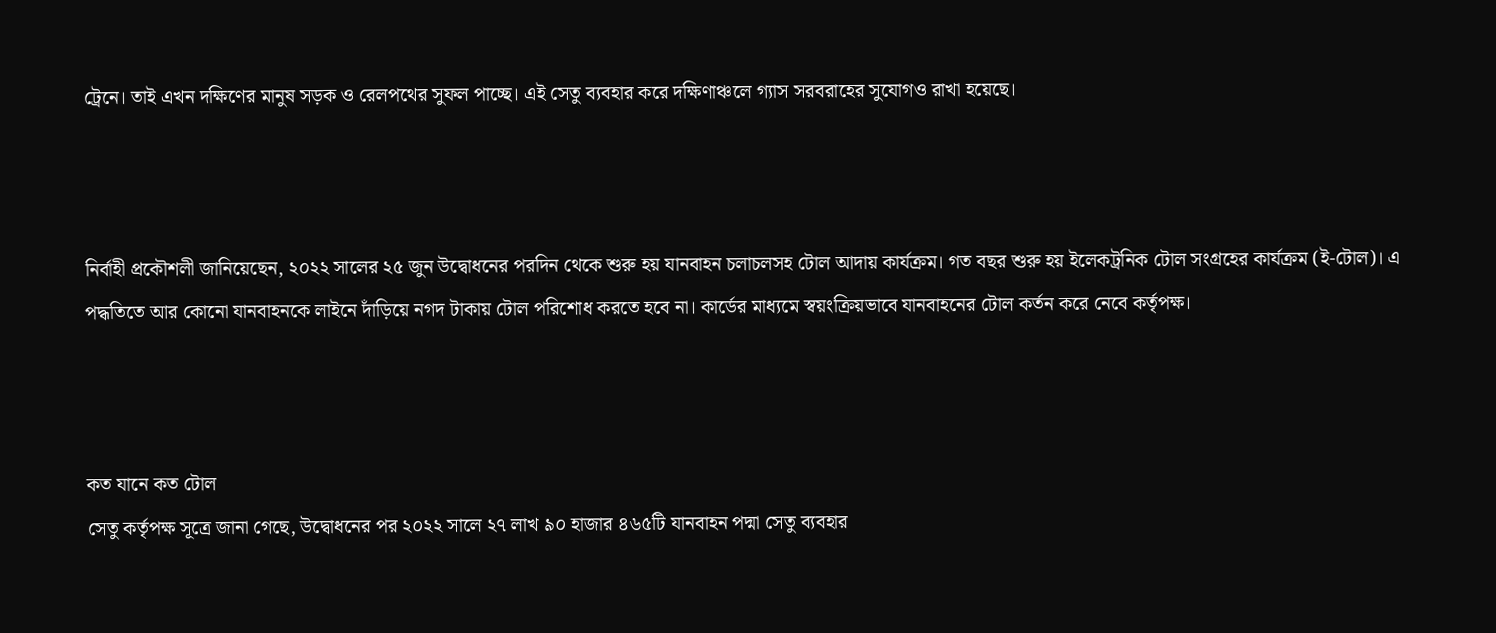ট্রেনে। তাই এখন দক্ষিণের মানুষ সড়ক ও রেলপথের সুফল পাচ্ছে। এই সেতু ব্যবহার করে দক্ষিণাঞ্চলে গ্যাস সরবরাহের সুযোগও রাখা হয়েছে।



নির্বাহী প্রকৌশলী জানিয়েছেন, ২০২২ সালের ২৫ জুন উদ্বোধনের পরদিন থেকে শুরু হয় যানবাহন চলাচলসহ টোল আদায় কার্যক্রম। গত বছর শুরু হয় ইলেকট্রনিক টোল সংগ্রহের কার্যক্রম (ই-টোল)। এ পদ্ধতিতে আর কোনো যানবাহনকে লাইনে দাঁড়িয়ে নগদ টাকায় টোল পরিশোধ করতে হবে না। কার্ডের মাধ্যমে স্বয়ংক্রিয়ভাবে যানবাহনের টোল কর্তন করে নেবে কর্তৃপক্ষ।



কত যানে কত টোল
সেতু কর্তৃপক্ষ সূত্রে জানা গেছে, উদ্বোধনের পর ২০২২ সালে ২৭ লাখ ৯০ হাজার ৪৬৫টি যানবাহন পদ্মা সেতু ব্যবহার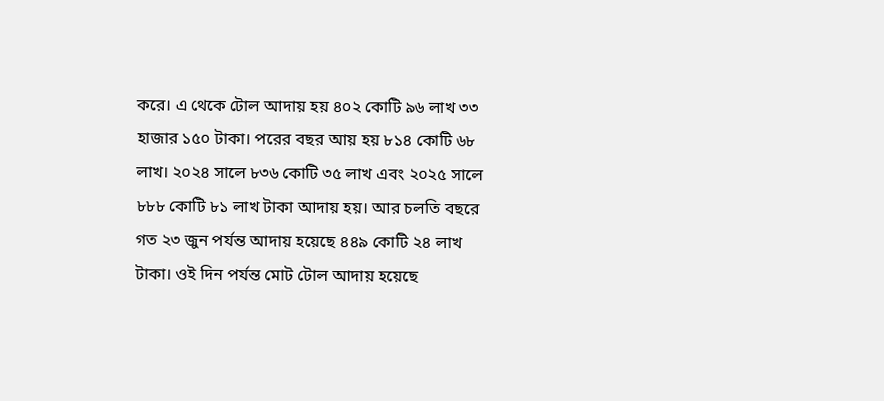করে। এ থেকে টোল আদায় হয় ৪০২ কোটি ৯৬ লাখ ৩৩ হাজার ১৫০ টাকা। পরের বছর আয় হয় ৮১৪ কোটি ৬৮ লাখ। ২০২৪ সালে ৮৩৬ কোটি ৩৫ লাখ এবং ২০২৫ সালে ৮৮৮ কোটি ৮১ লাখ টাকা আদায় হয়। আর চলতি বছরে গত ২৩ জুন পর্যন্ত আদায় হয়েছে ৪৪৯ কোটি ২৪ লাখ টাকা। ওই দিন পর্যন্ত মোট টোল আদায় হয়েছে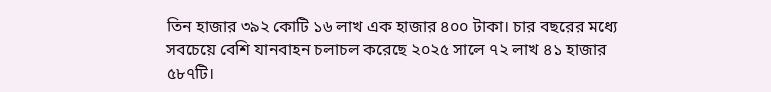তিন হাজার ৩৯২ কোটি ১৬ লাখ এক হাজার ৪০০ টাকা। চার বছরের মধ্যে সবচেয়ে বেশি যানবাহন চলাচল করেছে ২০২৫ সালে ৭২ লাখ ৪১ হাজার ৫৮৭টি।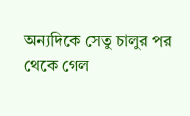অন্যদিকে সেতু চালুর পর থেকে গেল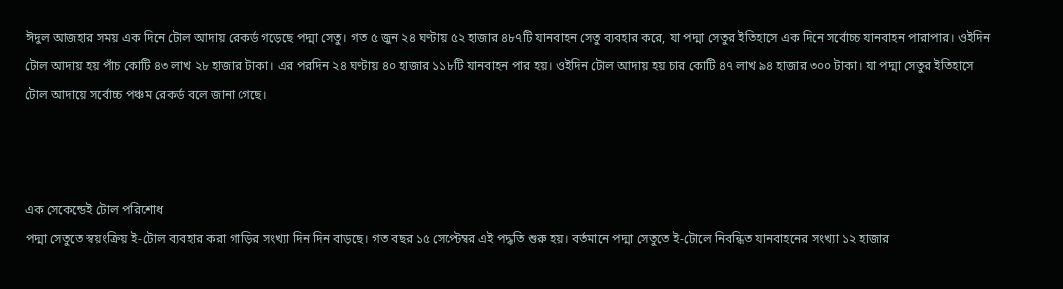ঈদুল আজহার সময় এক দিনে টোল আদায় রেকর্ড গড়েছে পদ্মা সেতু। গত ৫ জুন ২৪ ঘণ্টায় ৫২ হাজার ৪৮৭টি যানবাহন সেতু ব্যবহার করে, যা পদ্মা সেতুর ইতিহাসে এক দিনে সর্বোচ্চ যানবাহন পারাপার। ওইদিন টোল আদায় হয় পাঁচ কোটি ৪৩ লাখ ২৮ হাজার টাকা। এর পরদিন ২৪ ঘণ্টায় ৪০ হাজার ১১৮টি যানবাহন পার হয়। ওইদিন টোল আদায় হয় চার কোটি ৪৭ লাখ ৯৪ হাজার ৩০০ টাকা। যা পদ্মা সেতুর ইতিহাসে টোল আদায়ে সর্বোচ্চ পঞ্চম রেকর্ড বলে জানা গেছে।



এক সেকেন্ডেই টোল পরিশোধ
পদ্মা সেতুতে স্বয়ংক্রিয় ই-টোল ব্যবহার করা গাড়ির সংখ্যা দিন দিন বাড়ছে। গত বছর ১৫ সেপ্টেম্বর এই পদ্ধতি শুরু হয়। বর্তমানে পদ্মা সেতুতে ই-টোলে নিবন্ধিত যানবাহনের সংখ্যা ১২ হাজার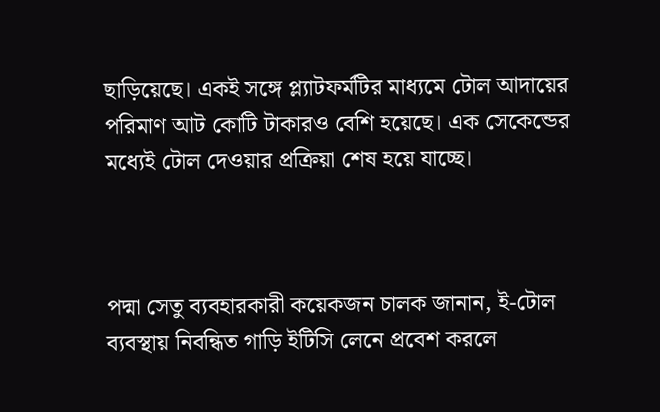ছাড়িয়েছে। একই সঙ্গে প্ল্যাটফর্মটির মাধ্যমে টোল আদায়ের পরিমাণ আট কোটি টাকারও বেশি হয়েছে। এক সেকেন্ডের মধ্যেই টোল দেওয়ার প্রক্রিয়া শেষ হয়ে যাচ্ছে।



পদ্মা সেতু ব্যবহারকারী কয়েকজন চালক জানান, ই-টোল ব্যবস্থায় নিবন্ধিত গাড়ি ইটিসি লেনে প্রবেশ করলে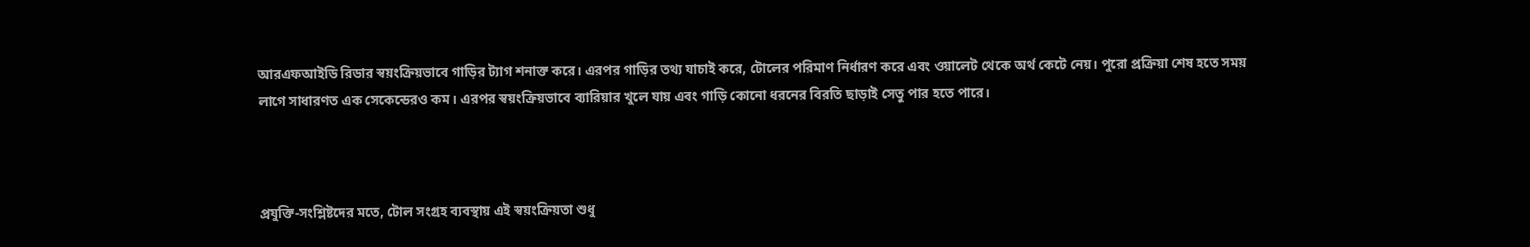আরএফআইডি রিডার স্বয়ংক্রিয়ভাবে গাড়ির ট্যাগ শনাক্ত করে। এরপর গাড়ির তথ্য যাচাই করে, টোলের পরিমাণ নির্ধারণ করে এবং ওয়ালেট থেকে অর্থ কেটে নেয়। পুরো প্রক্রিয়া শেষ হতে সময় লাগে সাধারণত এক সেকেন্ডেরও কম। এরপর স্বয়ংক্রিয়ভাবে ব্যারিয়ার খুলে যায় এবং গাড়ি কোনো ধরনের বিরতি ছাড়াই সেতু পার হতে পারে।



প্রযুক্তি-সংশ্লিষ্টদের মতে, টোল সংগ্রহ ব্যবস্থায় এই স্বয়ংক্রিয়তা শুধু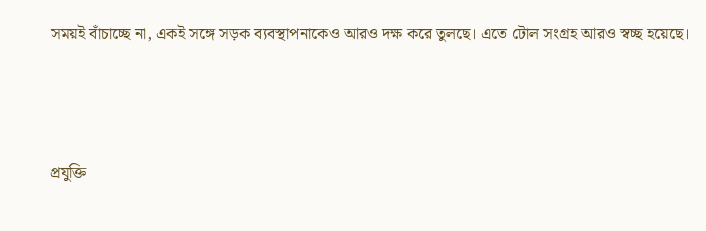সময়ই বাঁচাচ্ছে না, একই সঙ্গে সড়ক ব্যবস্থাপনাকেও আরও দক্ষ করে তুলছে। এতে টোল সংগ্রহ আরও স্বচ্ছ হয়েছে।



প্রযুক্তি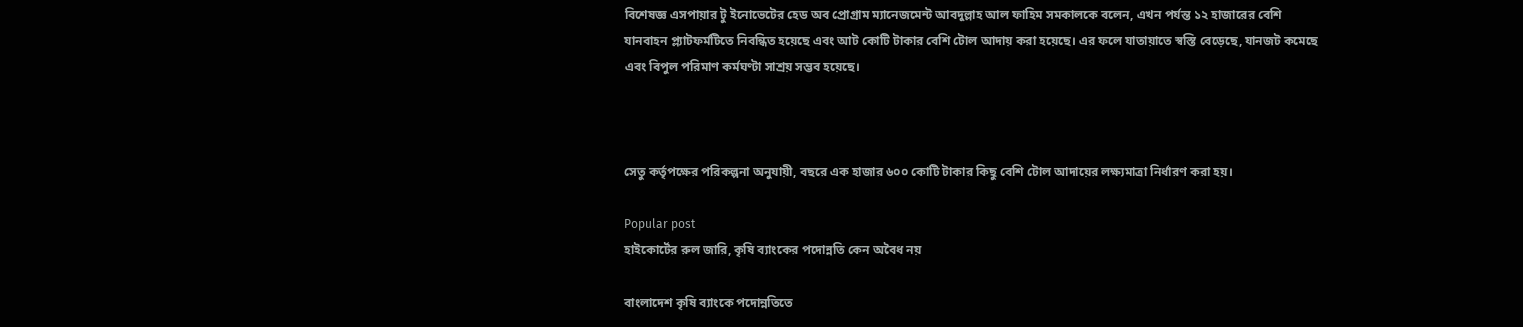বিশেষজ্ঞ এসপায়ার টু ইনোভেটের হেড অব প্রোগ্রাম ম্যানেজমেন্ট আবদুল্লাহ আল ফাহিম সমকালকে বলেন, এখন পর্যন্ত ১২ হাজারের বেশি যানবাহন প্ল্যাটফর্মটিতে নিবন্ধিত হয়েছে এবং আট কোটি টাকার বেশি টোল আদায় করা হয়েছে। এর ফলে যাতায়াতে স্বস্তি বেড়েছে, যানজট কমেছে এবং বিপুল পরিমাণ কর্মঘণ্টা সাশ্রয় সম্ভব হয়েছে।



সেতু কর্তৃপক্ষের পরিকল্পনা অনুযায়ী, বছরে এক হাজার ৬০০ কোটি টাকার কিছু বেশি টোল আদায়ের লক্ষ্যমাত্রা নির্ধারণ করা হয়।

Popular post
হাইকোর্টের রুল জারি, কৃষি ব্যাংকের পদোন্নতি কেন অবৈধ নয়

বাংলাদেশ কৃষি ব্যাংকে পদোন্নতিতে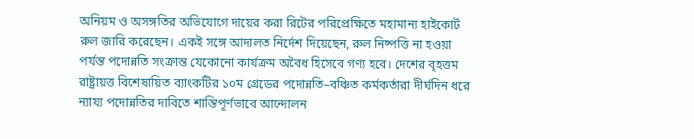অনিয়ম ও অসঙ্গতির অভিযোগে দায়ের করা রিটের পরিপ্রেক্ষিতে মহামান্য হাইকোর্ট রুল জারি করেছেন। একই সঙ্গে আদালত নির্দেশ দিয়েছেন, রুল নিষ্পত্তি না হওয়া পর্যন্ত পদোন্নতি সংক্রান্ত যেকোনো কার্যক্রম অবৈধ হিসেবে গণ্য হবে। দেশের বৃহত্তম রাষ্ট্রায়ত্ত বিশেষায়িত ব্যাংকটির ১০ম গ্রেডের পদোন্নতি–বঞ্চিত কর্মকর্তারা দীর্ঘদিন ধরে ন্যায্য পদোন্নতির দাবিতে শান্তিপূর্ণভাবে আন্দোলন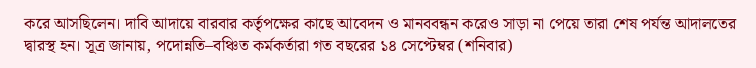করে আসছিলেন। দাবি আদায়ে বারবার কর্তৃপক্ষের কাছে আবেদন ও মানববন্ধন করেও সাড়া না পেয়ে তারা শেষ পর্যন্ত আদালতের দ্বারস্থ হন। সূত্র জানায়, পদোন্নতি–বঞ্চিত কর্মকর্তারা গত বছরের ১৪ সেপ্টেম্বর (শনিবার)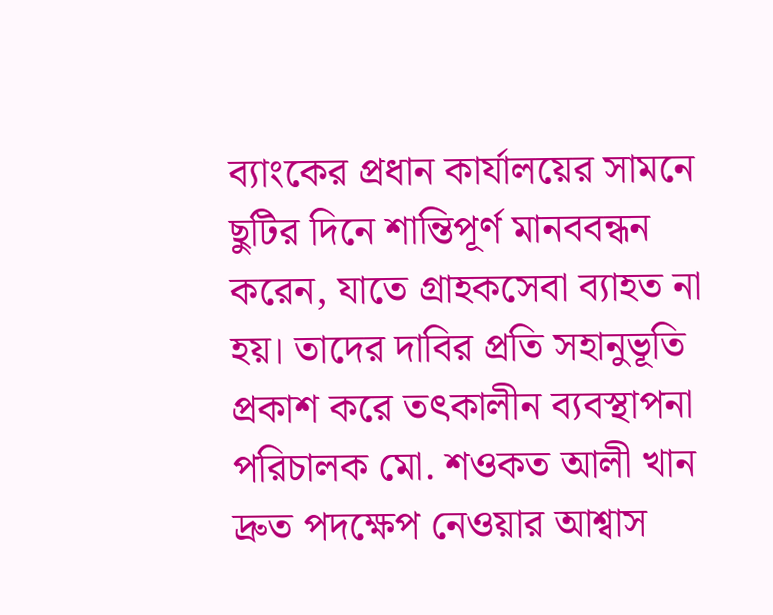ব্যাংকের প্রধান কার্যালয়ের সামনে ছুটির দিনে শান্তিপূর্ণ মানববন্ধন করেন, যাতে গ্রাহকসেবা ব্যাহত না হয়। তাদের দাবির প্রতি সহানুভূতি প্রকাশ করে তৎকালীন ব্যবস্থাপনা পরিচালক মো. শওকত আলী খান দ্রুত পদক্ষেপ নেওয়ার আশ্বাস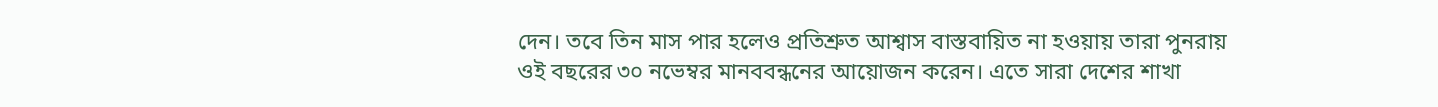দেন। তবে তিন মাস পার হলেও প্রতিশ্রুত আশ্বাস বাস্তবায়িত না হওয়ায় তারা পুনরায় ওই বছরের ৩০ নভেম্বর মানববন্ধনের আয়োজন করেন। এতে সারা দেশের শাখা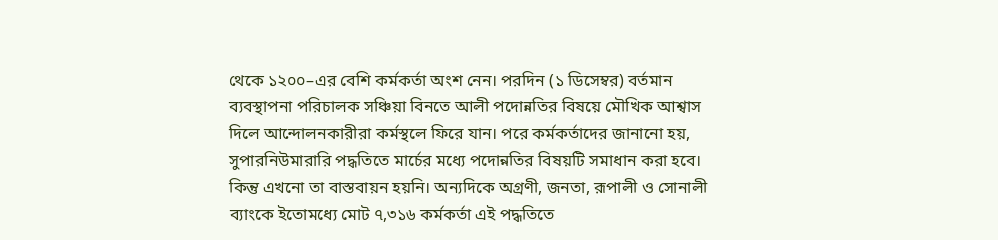থেকে ১২০০–এর বেশি কর্মকর্তা অংশ নেন। পরদিন (১ ডিসেম্বর) বর্তমান ব্যবস্থাপনা পরিচালক সঞ্চিয়া বিনতে আলী পদোন্নতির বিষয়ে মৌখিক আশ্বাস দিলে আন্দোলনকারীরা কর্মস্থলে ফিরে যান। পরে কর্মকর্তাদের জানানো হয়, সুপারনিউমারারি পদ্ধতিতে মার্চের মধ্যে পদোন্নতির বিষয়টি সমাধান করা হবে। কিন্তু এখনো তা বাস্তবায়ন হয়নি। অন্যদিকে অগ্রণী, জনতা, রূপালী ও সোনালী ব্যাংকে ইতোমধ্যে মোট ৭,৩১৬ কর্মকর্তা এই পদ্ধতিতে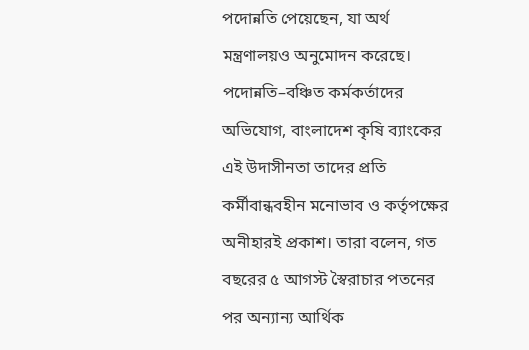পদোন্নতি পেয়েছেন, যা অর্থ মন্ত্রণালয়ও অনুমোদন করেছে। পদোন্নতি–বঞ্চিত কর্মকর্তাদের অভিযোগ, বাংলাদেশ কৃষি ব্যাংকের এই উদাসীনতা তাদের প্রতি কর্মীবান্ধবহীন মনোভাব ও কর্তৃপক্ষের অনীহারই প্রকাশ। তারা বলেন, গত বছরের ৫ আগস্ট স্বৈরাচার পতনের পর অন্যান্য আর্থিক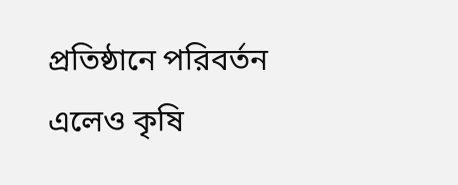প্রতিষ্ঠানে পরিবর্তন এলেও কৃষি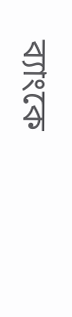ব্যাংকে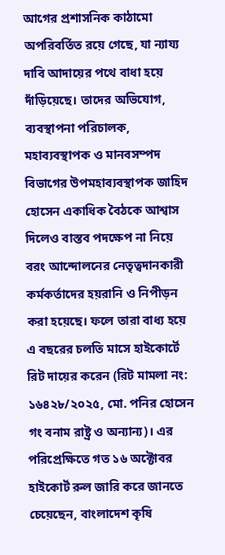আগের প্রশাসনিক কাঠামো অপরিবর্তিত রয়ে গেছে, যা ন্যায্য দাবি আদায়ের পথে বাধা হয়ে দাঁড়িয়েছে। তাদের অভিযোগ, ব্যবস্থাপনা পরিচালক, মহাব্যবস্থাপক ও মানবসম্পদ বিভাগের উপমহাব্যবস্থাপক জাহিদ হোসেন একাধিক বৈঠকে আশ্বাস দিলেও বাস্তব পদক্ষেপ না নিয়ে বরং আন্দোলনের নেতৃত্বদানকারী কর্মকর্তাদের হয়রানি ও নিপীড়ন করা হয়েছে। ফলে তারা বাধ্য হয়ে এ বছরের চলতি মাসে হাইকোর্টে রিট দায়ের করেন (রিট মামলা নং: ১৬৪২৮/২০২৫, মো. পনির হোসেন গং বনাম রাষ্ট্র ও অন্যান্য)। এর পরিপ্রেক্ষিতে গত ১৬ অক্টোবর হাইকোর্ট রুল জারি করে জানতে চেয়েছেন, বাংলাদেশ কৃষি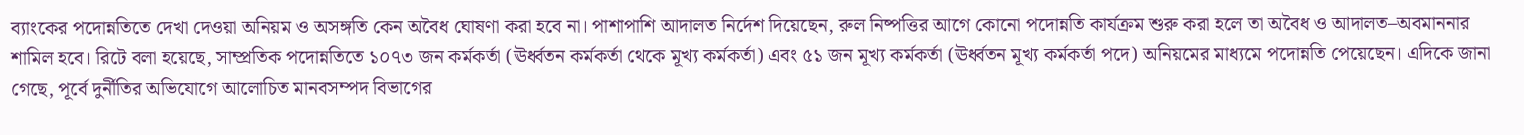ব্যাংকের পদোন্নতিতে দেখা দেওয়া অনিয়ম ও অসঙ্গতি কেন অবৈধ ঘোষণা করা হবে না। পাশাপাশি আদালত নির্দেশ দিয়েছেন, রুল নিষ্পত্তির আগে কোনো পদোন্নতি কার্যক্রম শুরু করা হলে তা অবৈধ ও আদালত–অবমাননার শামিল হবে। রিটে বলা হয়েছে, সাম্প্রতিক পদোন্নতিতে ১০৭৩ জন কর্মকর্তা (ঊর্ধ্বতন কর্মকর্তা থেকে মূখ্য কর্মকর্তা) এবং ৫১ জন মূখ্য কর্মকর্তা (ঊর্ধ্বতন মূখ্য কর্মকর্তা পদে) অনিয়মের মাধ্যমে পদোন্নতি পেয়েছেন। এদিকে জানা গেছে, পূর্বে দুর্নীতির অভিযোগে আলোচিত মানবসম্পদ বিভাগের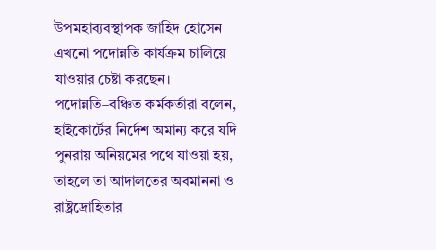উপমহাব্যবস্থাপক জাহিদ হোসেন এখনো পদোন্নতি কার্যক্রম চালিয়ে যাওয়ার চেষ্টা করছেন। পদোন্নতি–বঞ্চিত কর্মকর্তারা বলেন, হাইকোর্টের নির্দেশ অমান্য করে যদি পুনরায় অনিয়মের পথে যাওয়া হয়, তাহলে তা আদালতের অবমাননা ও রাষ্ট্রদ্রোহিতার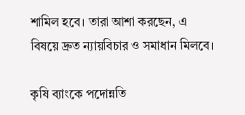শামিল হবে। তারা আশা করছেন, এ বিষয়ে দ্রুত ন্যায়বিচার ও সমাধান মিলবে।

কৃষি ব্যাংকে পদোন্নতি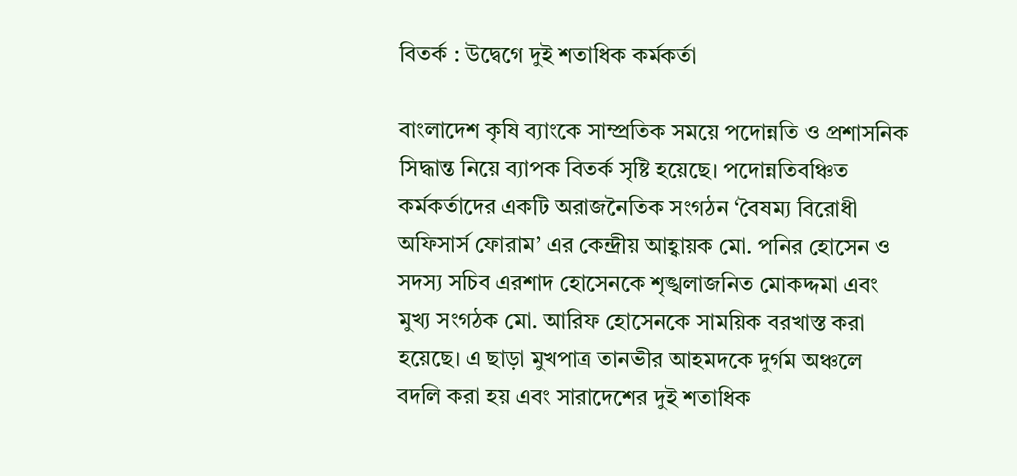বিতর্ক : উদ্বেগে দুই শতাধিক কর্মকর্তা

বাংলাদেশ কৃষি ব্যাংকে সাম্প্রতিক সময়ে পদোন্নতি ও প্রশাসনিক সিদ্ধান্ত নিয়ে ব্যাপক বিতর্ক সৃষ্টি হয়েছে। পদোন্নতিবঞ্চিত কর্মকর্তাদের একটি অরাজনৈতিক সংগঠন ‘বৈষম্য বিরোধী অফিসার্স ফোরাম’ এর কেন্দ্রীয় আহ্বায়ক মো. পনির হোসেন ও সদস্য সচিব এরশাদ হোসেনকে শৃঙ্খলাজনিত মোকদ্দমা এবং মুখ্য সংগঠক মো. আরিফ হোসেনকে সাময়িক বরখাস্ত করা হয়েছে। এ ছাড়া মুখপাত্র তানভীর আহমদকে দুর্গম অঞ্চলে বদলি করা হয় এবং সারাদেশের দুই শতাধিক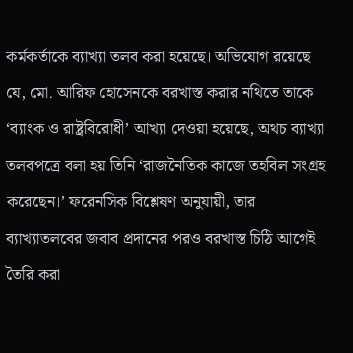কর্মকর্তাকে ব্যাখ্যা তলব করা হয়েছে। অভিযোগ রয়েছে যে, মো. আরিফ হোসেনকে বরখাস্ত করার নথিতে তাকে ‘ব্যাংক ও রাষ্ট্রবিরোধী’ আখ্যা দেওয়া হয়েছে, অথচ ব্যাখ্যা তলবপত্রে বলা হয় তিনি ‘রাজনৈতিক কাজে তহবিল সংগ্রহ করেছেন।’ ফরেনসিক বিশ্লেষণ অনুযায়ী, তার ব্যাখ্যাতলবের জবাব প্রদানের পরও বরখাস্ত চিঠি আগেই তৈরি করা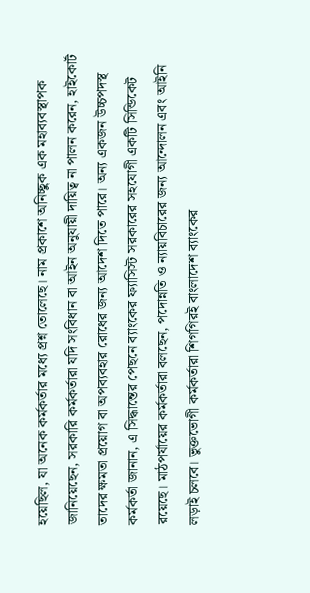হয়েছিল, যা অনেক কর্মকর্তার মধ্যে প্রশ্ন তোলেছে। নাম প্রকাশে অনিচ্ছুক এক মহাব্যবস্থাপক জানিয়েছেন, সরকারি কর্মকর্তারা যদি সংবিধান বা আইন অনুযায়ী দায়িত্ব না পালন করেন, হাইকোর্ট তাদের ক্ষমতা প্রয়োগ বা অপব্যবহার রোধের জন্য আদেশ দিতে পারে। অন্য একজন উচ্চপদস্থ কর্মকর্তা জানান, এ সিদ্ধান্তের পেছনে ব্যাংকের ফ্যাসিস্ট সরকারের সহযোগী একটি সিন্ডিকেট রয়েছে। মাঠপর্যায়ের কর্মকর্তারা বলছেন, পদোন্নতি ও ন্যায়বিচারের জন্য আন্দোলন এবং আইনি লড়াই চলবে। ভুক্তভোগী কর্মকর্তারা শিগগিরই বাংলাদেশ ব্যাংকের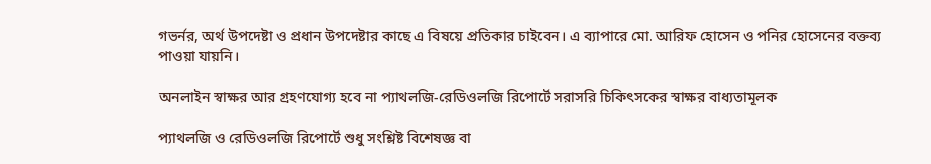গভর্নর, অর্থ উপদেষ্টা ও প্রধান উপদেষ্টার কাছে এ বিষয়ে প্রতিকার চাইবেন। এ ব্যাপারে মো. আরিফ হোসেন ও পনির হোসেনের বক্তব্য পাওয়া যায়নি।

অনলাইন স্বাক্ষর আর গ্রহণযোগ্য হবে না প্যাথলজি-রেডিওলজি রিপোর্টে সরাসরি চিকিৎসকের স্বাক্ষর বাধ্যতামূলক

প্যাথলজি ও রেডিওলজি রিপোর্টে শুধু সংশ্লিষ্ট বিশেষজ্ঞ বা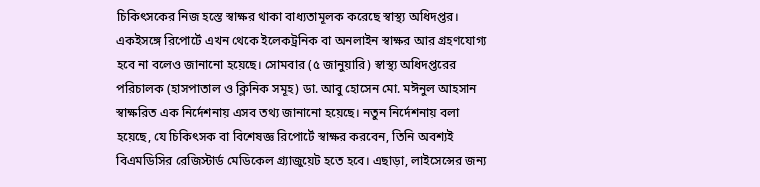চিকিৎসকের নিজ হস্তে স্বাক্ষর থাকা বাধ্যতামূলক করেছে স্বাস্থ্য অধিদপ্তর। একইসঙ্গে রিপোর্টে এখন থেকে ইলেকট্রনিক বা অনলাইন স্বাক্ষর আর গ্রহণযোগ্য হবে না বলেও জানানো হয়েছে। সোমবার (৫ জানুয়ারি) স্বাস্থ্য অধিদপ্তরের পরিচালক (হাসপাতাল ও ক্লিনিক সমূহ) ডা. আবু হোসেন মো. মঈনুল আহসান স্বাক্ষরিত এক নির্দেশনায় এসব তথ্য জানানো হয়েছে। নতুন নির্দেশনায় বলা হয়েছে, যে চিকিৎসক বা বিশেষজ্ঞ রিপোর্টে স্বাক্ষর করবেন, তিনি অবশ্যই বিএমডিসির রেজিস্টার্ড মেডিকেল গ্র্যাজুয়েট হতে হবে। এছাড়া, লাইসেন্সের জন্য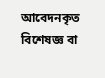আবেদনকৃত বিশেষজ্ঞ বা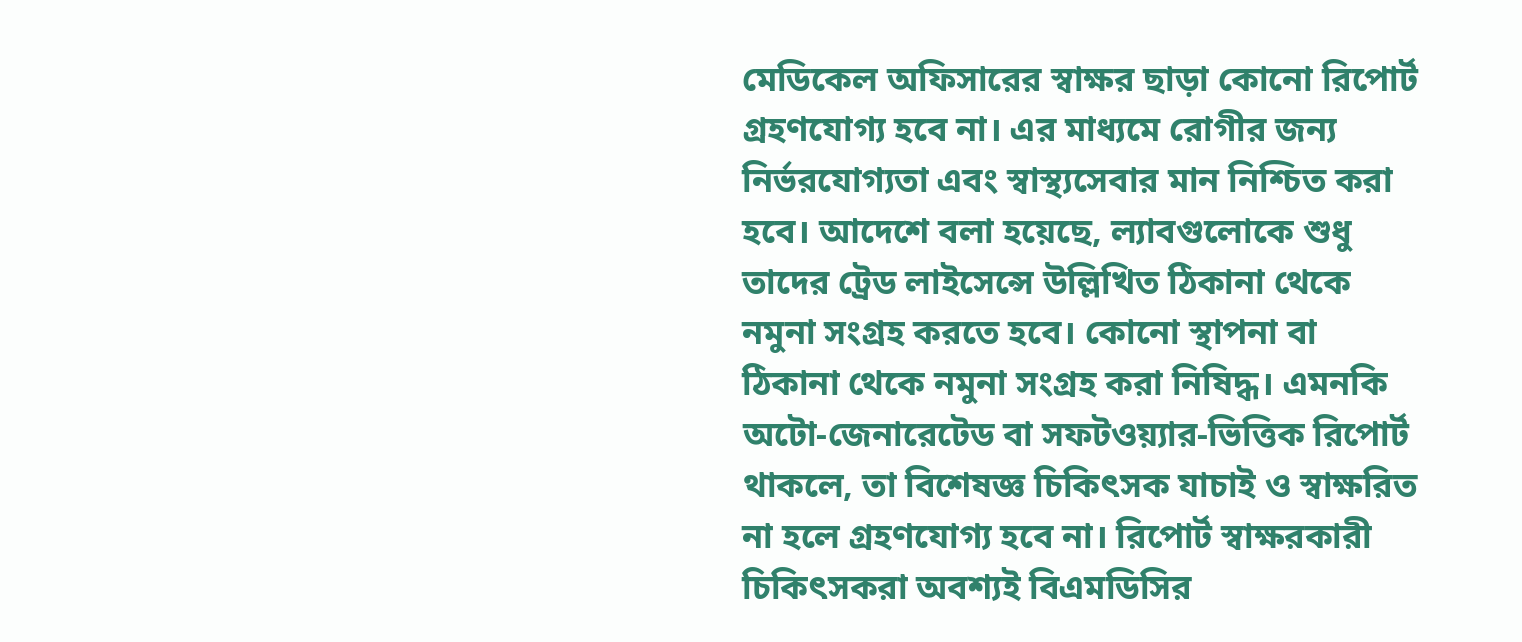মেডিকেল অফিসারের স্বাক্ষর ছাড়া কোনো রিপোর্ট গ্রহণযোগ্য হবে না। এর মাধ্যমে রোগীর জন্য নির্ভরযোগ্যতা এবং স্বাস্থ্যসেবার মান নিশ্চিত করা হবে। আদেশে বলা হয়েছে, ল্যাবগুলোকে শুধু তাদের ট্রেড লাইসেন্সে উল্লিখিত ঠিকানা থেকে নমুনা সংগ্রহ করতে হবে। কোনো স্থাপনা বা ঠিকানা থেকে নমুনা সংগ্রহ করা নিষিদ্ধ। এমনকি অটো-জেনারেটেড বা সফটওয়্যার-ভিত্তিক রিপোর্ট থাকলে, তা বিশেষজ্ঞ চিকিৎসক যাচাই ও স্বাক্ষরিত না হলে গ্রহণযোগ্য হবে না। রিপোর্ট স্বাক্ষরকারী চিকিৎসকরা অবশ্যই বিএমডিসির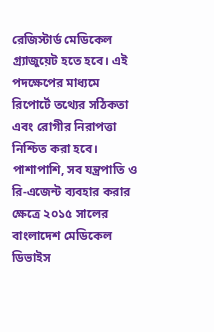রেজিস্টার্ড মেডিকেল গ্র্যাজুয়েট হতে হবে। এই পদক্ষেপের মাধ্যমে রিপোর্টে তথ্যের সঠিকতা এবং রোগীর নিরাপত্তা নিশ্চিত করা হবে। পাশাপাশি, সব যন্ত্রপাতি ও রি-এজেন্ট ব্যবহার করার ক্ষেত্রে ২০১৫ সালের বাংলাদেশ মেডিকেল ডিভাইস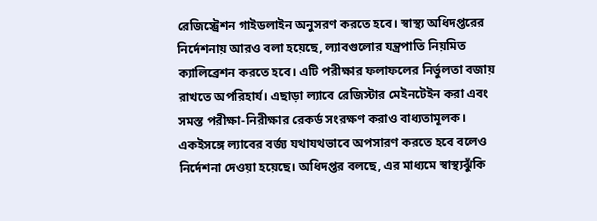রেজিস্ট্রেশন গাইডলাইন অনুসরণ করতে হবে। স্বাস্থ্য অধিদপ্তরের নির্দেশনায় আরও বলা হয়েছে, ল্যাবগুলোর যন্ত্রপাতি নিয়মিত ক্যালিব্রেশন করতে হবে। এটি পরীক্ষার ফলাফলের নির্ভুলতা বজায় রাখতে অপরিহার্য। এছাড়া ল্যাবে রেজিস্টার মেইনটেইন করা এবং সমস্ত পরীক্ষা-নিরীক্ষার রেকর্ড সংরক্ষণ করাও বাধ্যতামূলক। একইসঙ্গে ল্যাবের বর্জ্য যথাযথভাবে অপসারণ করতে হবে বলেও নির্দেশনা দেওয়া হয়েছে। অধিদপ্তর বলছে, এর মাধ্যমে স্বাস্থ্যঝুঁকি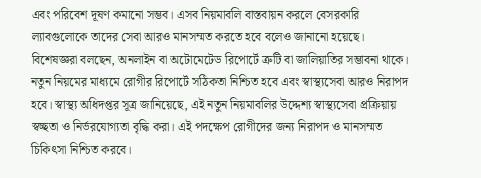এবং পরিবেশ দূষণ কমানো সম্ভব। এসব নিয়মাবলি বাস্তবায়ন করলে বেসরকারি ল্যাবগুলোকে তাদের সেবা আরও মানসম্মত করতে হবে বলেও জানানো হয়েছে। বিশেষজ্ঞরা বলছেন, অনলাইন বা অটোমেটেড রিপোর্টে ত্রুটি বা জালিয়াতির সম্ভাবনা থাকে। নতুন নিয়মের মাধ্যমে রোগীর রিপোর্টে সঠিকতা নিশ্চিত হবে এবং স্বাস্থ্যসেবা আরও নিরাপদ হবে। স্বাস্থ্য অধিদপ্তর সূত্র জানিয়েছে, এই নতুন নিয়মাবলির উদ্দেশ্য স্বাস্থ্যসেবা প্রক্রিয়ায় স্বচ্ছতা ও নির্ভরযোগ্যতা বৃদ্ধি করা। এই পদক্ষেপ রোগীদের জন্য নিরাপদ ও মানসম্মত চিকিৎসা নিশ্চিত করবে।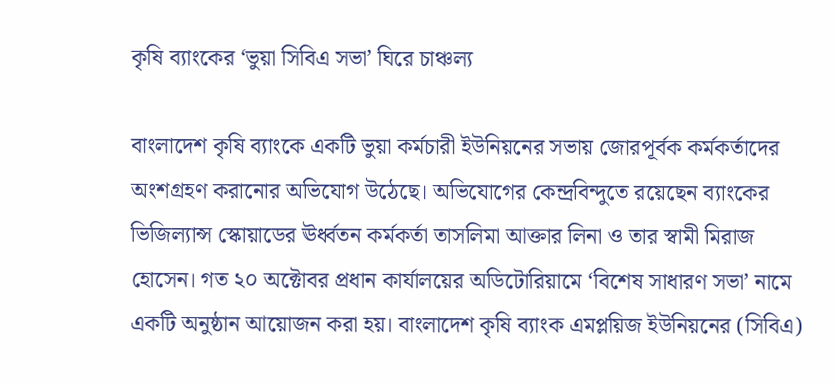কৃষি ব্যাংকের ‘ভুয়া সিবিএ সভা’ ঘিরে চাঞ্চল্য

বাংলাদেশ কৃষি ব্যাংকে একটি ভুয়া কর্মচারী ইউনিয়নের সভায় জোরপূর্বক কর্মকর্তাদের অংশগ্রহণ করানোর অভিযোগ উঠেছে। অভিযোগের কেন্দ্রবিন্দুতে রয়েছেন ব্যাংকের ভিজিল্যান্স স্কোয়াডের ঊর্ধ্বতন কর্মকর্তা তাসলিমা আক্তার লিনা ও তার স্বামী মিরাজ হোসেন। গত ২০ অক্টোবর প্রধান কার্যালয়ের অডিটোরিয়ামে ‘বিশেষ সাধারণ সভা’ নামে একটি অনুষ্ঠান আয়োজন করা হয়। বাংলাদেশ কৃষি ব্যাংক এমপ্লয়িজ ইউনিয়নের (সিবিএ)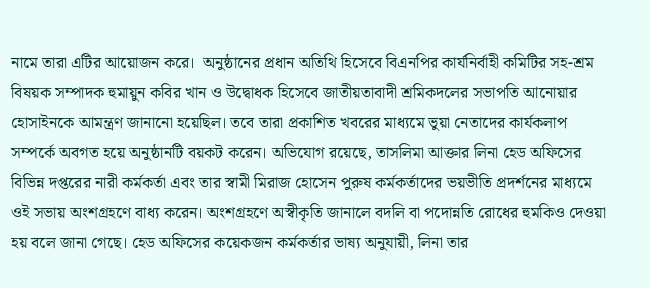নামে তারা এটির আয়োজন করে।  অনুষ্ঠানের প্রধান অতিথি হিসেবে বিএনপির কার্যনির্বাহী কমিটির সহ-শ্রম বিষয়ক সম্পাদক হুমায়ুন কবির খান ও উদ্বোধক হিসেবে জাতীয়তাবাদী শ্রমিকদলের সভাপতি আনোয়ার হোসাইনকে আমন্ত্রণ জানানো হয়েছিল। তবে তারা প্রকাশিত খবরের মাধ্যমে ভুয়া নেতাদের কার্যকলাপ সম্পর্কে অবগত হয়ে অনুষ্ঠানটি বয়কট করেন। অভিযোগ রয়েছে, তাসলিমা আক্তার লিনা হেড অফিসের বিভিন্ন দপ্তরের নারী কর্মকর্তা এবং তার স্বামী মিরাজ হোসেন পুরুষ কর্মকর্তাদের ভয়ভীতি প্রদর্শনের মাধ্যমে ওই সভায় অংশগ্রহণে বাধ্য করেন। অংশগ্রহণে অস্বীকৃতি জানালে বদলি বা পদোন্নতি রোধের হুমকিও দেওয়া হয় বলে জানা গেছে। হেড অফিসের কয়েকজন কর্মকর্তার ভাষ্য অনুযায়ী, লিনা তার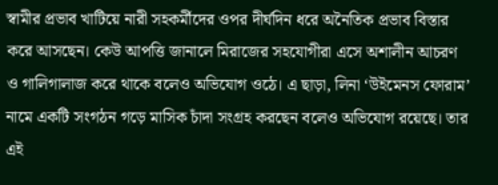স্বামীর প্রভাব খাটিয়ে নারী সহকর্মীদের ওপর দীর্ঘদিন ধরে অনৈতিক প্রভাব বিস্তার করে আসছেন। কেউ আপত্তি জানালে মিরাজের সহযোগীরা এসে অশালীন আচরণ ও গালিগালাজ করে থাকে বলেও অভিযোগ ওঠে। এ ছাড়া, লিনা ‘উইমেনস ফোরাম’ নামে একটি সংগঠন গড়ে মাসিক চাঁদা সংগ্রহ করছেন বলেও অভিযোগ রয়েছে। তার এই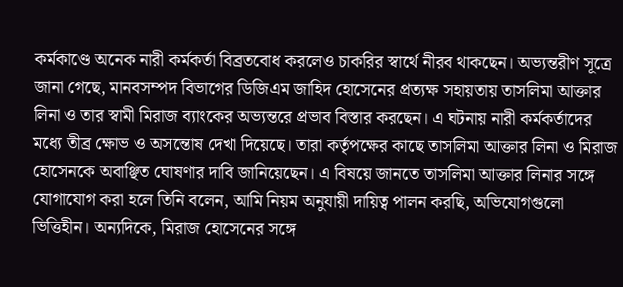কর্মকাণ্ডে অনেক নারী কর্মকর্তা বিব্রতবোধ করলেও চাকরির স্বার্থে নীরব থাকছেন। অভ্যন্তরীণ সূত্রে জানা গেছে, মানবসম্পদ বিভাগের ডিজিএম জাহিদ হোসেনের প্রত্যক্ষ সহায়তায় তাসলিমা আক্তার লিনা ও তার স্বামী মিরাজ ব্যাংকের অভ্যন্তরে প্রভাব বিস্তার করছেন। এ ঘটনায় নারী কর্মকর্তাদের মধ্যে তীব্র ক্ষোভ ও অসন্তোষ দেখা দিয়েছে। তারা কর্তৃপক্ষের কাছে তাসলিমা আক্তার লিনা ও মিরাজ হোসেনকে অবাঞ্ছিত ঘোষণার দাবি জানিয়েছেন। এ বিষয়ে জানতে তাসলিমা আক্তার লিনার সঙ্গে যোগাযোগ করা হলে তিনি বলেন, আমি নিয়ম অনুযায়ী দায়িত্ব পালন করছি, অভিযোগগুলো ভিত্তিহীন। অন্যদিকে, মিরাজ হোসেনের সঙ্গে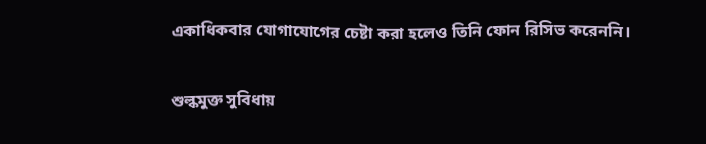একাধিকবার যোগাযোগের চেষ্টা করা হলেও তিনি ফোন রিসিভ করেননি।

শুল্কমুক্ত সুবিধায়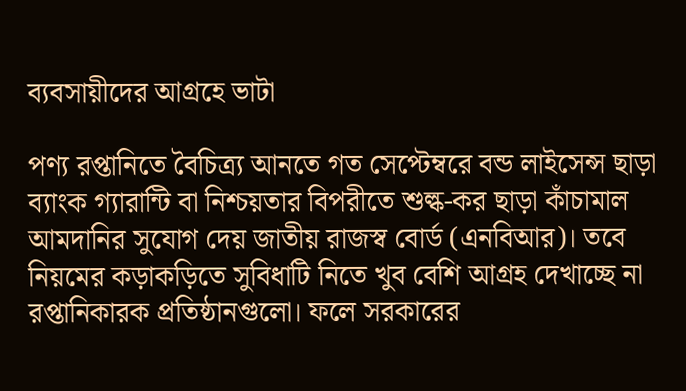ব্যবসায়ীদের আগ্রহে ভাটা

পণ্য রপ্তানিতে বৈচিত্র্য আনতে গত সেপ্টেম্বরে বন্ড লাইসেন্স ছাড়া ব্যাংক গ্যারান্টি বা নিশ্চয়তার বিপরীতে শুল্ক-কর ছাড়া কাঁচামাল আমদানির সুযোগ দেয় জাতীয় রাজস্ব বোর্ড (এনবিআর)। তবে নিয়মের কড়াকড়িতে সুবিধাটি নিতে খুব বেশি আগ্রহ দেখাচ্ছে না রপ্তানিকারক প্রতিষ্ঠানগুলো। ফলে সরকারের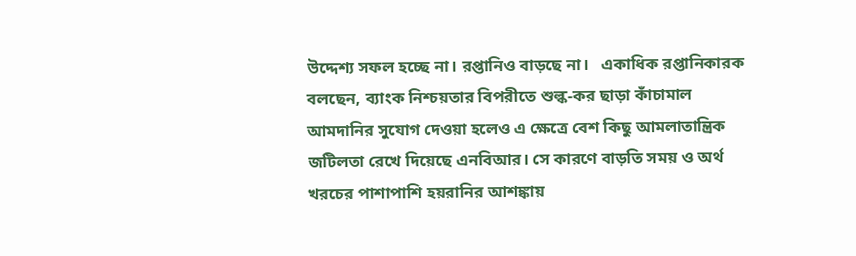উদ্দেশ্য সফল হচ্ছে না। রপ্তানিও বাড়ছে না।   একাধিক রপ্তানিকারক বলছেন, ব্যাংক নিশ্চয়তার বিপরীতে শুল্ক-কর ছাড়া কাঁচামাল আমদানির সুযোগ দেওয়া হলেও এ ক্ষেত্রে বেশ কিছু আমলাতান্ত্রিক জটিলতা রেখে দিয়েছে এনবিআর। সে কারণে বাড়তি সময় ও অর্থ খরচের পাশাপাশি হয়রানির আশঙ্কায়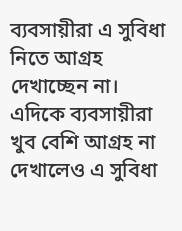ব্যবসায়ীরা এ সুবিধা নিতে আগ্রহ দেখাচ্ছেন না।   এদিকে ব্যবসায়ীরা খুব বেশি আগ্রহ না দেখালেও এ সুবিধা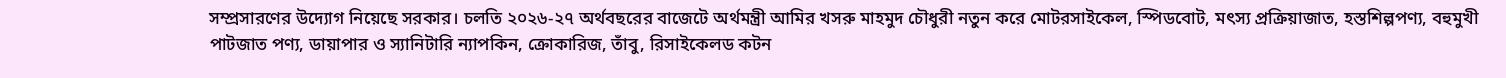সম্প্রসারণের উদ্যোগ নিয়েছে সরকার। চলতি ২০২৬-২৭ অর্থবছরের বাজেটে অর্থমন্ত্রী আমির খসরু মাহমুদ চৌধুরী নতুন করে মোটরসাইকেল, স্পিডবোট, মৎস্য প্রক্রিয়াজাত, হস্তশিল্পপণ্য, বহুমুখী পাটজাত পণ্য, ডায়াপার ও স্যানিটারি ন্যাপকিন, ক্রোকারিজ, তাঁবু, রিসাইকেলড কটন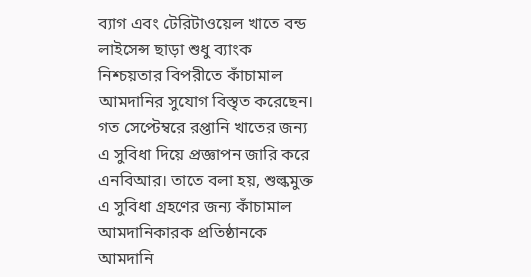ব্যাগ এবং টেরিটাওয়েল খাতে বন্ড লাইসেন্স ছাড়া শুধু ব্যাংক নিশ্চয়তার বিপরীতে কাঁচামাল আমদানির সুযোগ বিস্তৃত করেছেন।   গত সেপ্টেম্বরে রপ্তানি খাতের জন্য এ সুবিধা দিয়ে প্রজ্ঞাপন জারি করে এনবিআর। তাতে বলা হয়, শুল্কমুক্ত এ সুবিধা গ্রহণের জন্য কাঁচামাল আমদানিকারক প্রতিষ্ঠানকে আমদানি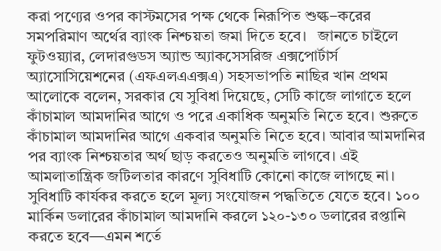করা পণ্যের ওপর কাস্টমসের পক্ষ থেকে নিরূপিত শুল্ক–করের সমপরিমাণ অর্থের ব্যাংক নিশ্চয়তা জমা দিতে হবে।   জানতে চাইলে ফুটওয়্যার, লেদারগুডস অ্যান্ড অ্যাকসেসরিজ এক্সপোর্টার্স অ্যাসোসিয়েশনের (এফএলএএক্সএ) সহসভাপতি নাছির খান প্রথম আলোকে বলেন, সরকার যে সুবিধা দিয়েছে, সেটি কাজে লাগাতে হলে কাঁচামাল আমদানির আগে ও পরে একাধিক অনুমতি নিতে হবে। শুরুতে কাঁচামাল আমদানির আগে একবার অনুমতি নিতে হবে। আবার আমদানির পর ব্যাংক নিশ্চয়তার অর্থ ছাড় করতেও অনুমতি লাগবে। এই আমলাতান্ত্রিক জটিলতার কারণে সুবিধাটি কোনো কাজে লাগছে না। সুবিধাটি কার্যকর করতে হলে মূল্য সংযোজন পদ্ধতিতে যেতে হবে। ১০০ মার্কিন ডলারের কাঁচামাল আমদানি করলে ১২০-১৩০ ডলারের রপ্তানি করতে হবে—এমন শর্তে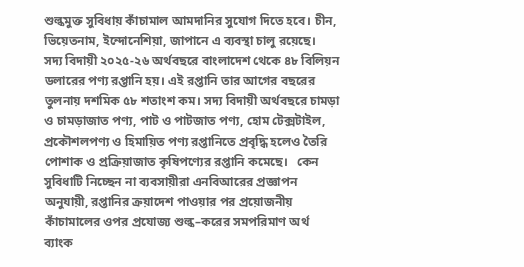শুল্কমুক্ত সুবিধায় কাঁচামাল আমদানির সুযোগ দিতে হবে। চীন, ভিয়েতনাম, ইন্দোনেশিয়া, জাপানে এ ব্যবস্থা চালু রয়েছে।   সদ্য বিদায়ী ২০২৫-২৬ অর্থবছরে বাংলাদেশ থেকে ৪৮ বিলিয়ন ডলারের পণ্য রপ্তানি হয়। এই রপ্তানি তার আগের বছরের তুলনায় দশমিক ৫৮ শতাংশ কম। সদ্য বিদায়ী অর্থবছরে চামড়া ও চামড়াজাত পণ্য, পাট ও পাটজাত পণ্য, হোম টেক্সটাইল, প্রকৌশলপণ্য ও হিমায়িত পণ্য রপ্তানিতে প্রবৃদ্ধি হলেও তৈরি পোশাক ও প্রক্রিয়াজাত কৃষিপণ্যের রপ্তানি কমেছে।   কেন সুবিধাটি নিচ্ছেন না ব্যবসায়ীরা এনবিআরের প্রজ্ঞাপন অনুযায়ী, রপ্তানির ক্রয়াদেশ পাওয়ার পর প্রয়োজনীয় কাঁচামালের ওপর প্রযোজ্য শুল্ক–করের সমপরিমাণ অর্থ ব্যাংক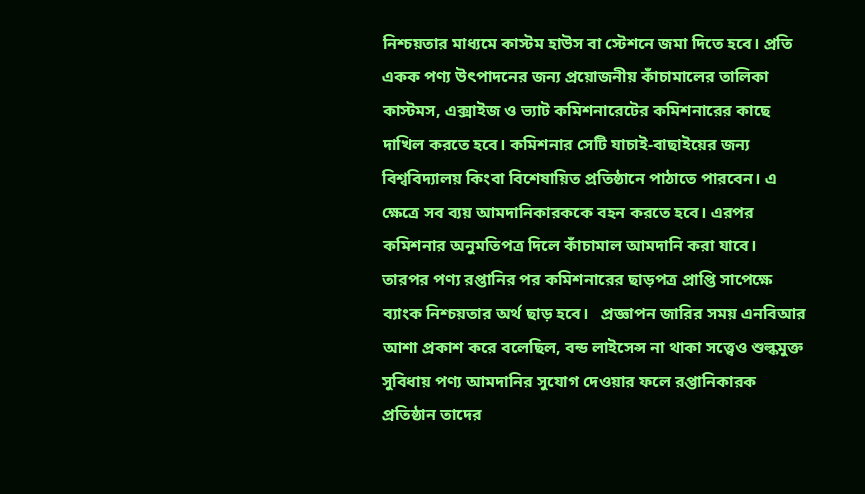নিশ্চয়তার মাধ্যমে কাস্টম হাউস বা স্টেশনে জমা দিতে হবে। প্রতি একক পণ্য উৎপাদনের জন্য প্রয়োজনীয় কাঁচামালের তালিকা কাস্টমস, এক্সাইজ ও ভ্যাট কমিশনারেটের কমিশনারের কাছে দাখিল করতে হবে। কমিশনার সেটি যাচাই-বাছাইয়ের জন্য বিশ্ববিদ্যালয় কিংবা বিশেষায়িত প্রতিষ্ঠানে পাঠাতে পারবেন। এ ক্ষেত্রে সব ব্যয় আমদানিকারককে বহন করতে হবে। এরপর কমিশনার অনুমতিপত্র দিলে কাঁচামাল আমদানি করা যাবে। তারপর পণ্য রপ্তানির পর কমিশনারের ছাড়পত্র প্রাপ্তি সাপেক্ষে ব্যাংক নিশ্চয়তার অর্থ ছাড় হবে।   প্রজ্ঞাপন জারির সময় এনবিআর আশা প্রকাশ করে বলেছিল, বন্ড লাইসেন্স না থাকা সত্ত্বেও শুল্কমুক্ত সুবিধায় পণ্য আমদানির সুযোগ দেওয়ার ফলে রপ্তানিকারক প্রতিষ্ঠান তাদের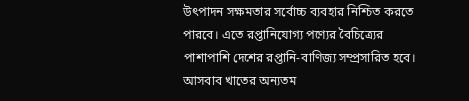উৎপাদন সক্ষমতার সর্বোচ্চ ব্যবহার নিশ্চিত করতে পারবে। এতে রপ্তানিযোগ্য পণ্যের বৈচিত্র্যের পাশাপাশি দেশের রপ্তানি-বাণিজ্য সম্প্রসারিত হবে।   আসবাব খাতের অন্যতম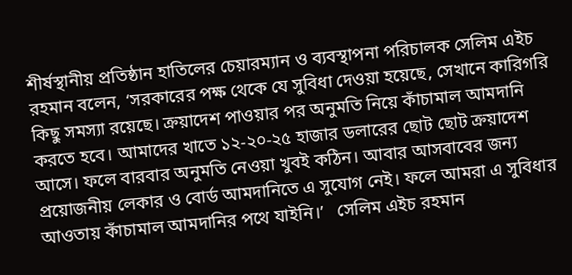শীর্ষস্থানীয় প্রতিষ্ঠান হাতিলের চেয়ারম্যান ও ব্যবস্থাপনা পরিচালক সেলিম এইচ রহমান বলেন, ‘সরকারের পক্ষ থেকে যে সুবিধা দেওয়া হয়েছে, সেখানে কারিগরি কিছু সমস্যা রয়েছে। ক্রয়াদেশ পাওয়ার পর অনুমতি নিয়ে কাঁচামাল আমদানি করতে হবে। আমাদের খাতে ১২-২০-২৫ হাজার ডলারের ছোট ছোট ক্রয়াদেশ আসে। ফলে বারবার অনুমতি নেওয়া খুবই কঠিন। আবার আসবাবের জন্য প্রয়োজনীয় লেকার ও বোর্ড আমদানিতে এ সুযোগ নেই। ফলে আমরা এ সুবিধার আওতায় কাঁচামাল আমদানির পথে যাইনি।’   সেলিম এইচ রহমান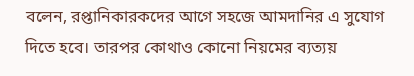বলেন, রপ্তানিকারকদের আগে সহজে আমদানির এ সুযোগ দিতে হবে। তারপর কোথাও কোনো নিয়মের ব্যত্যয়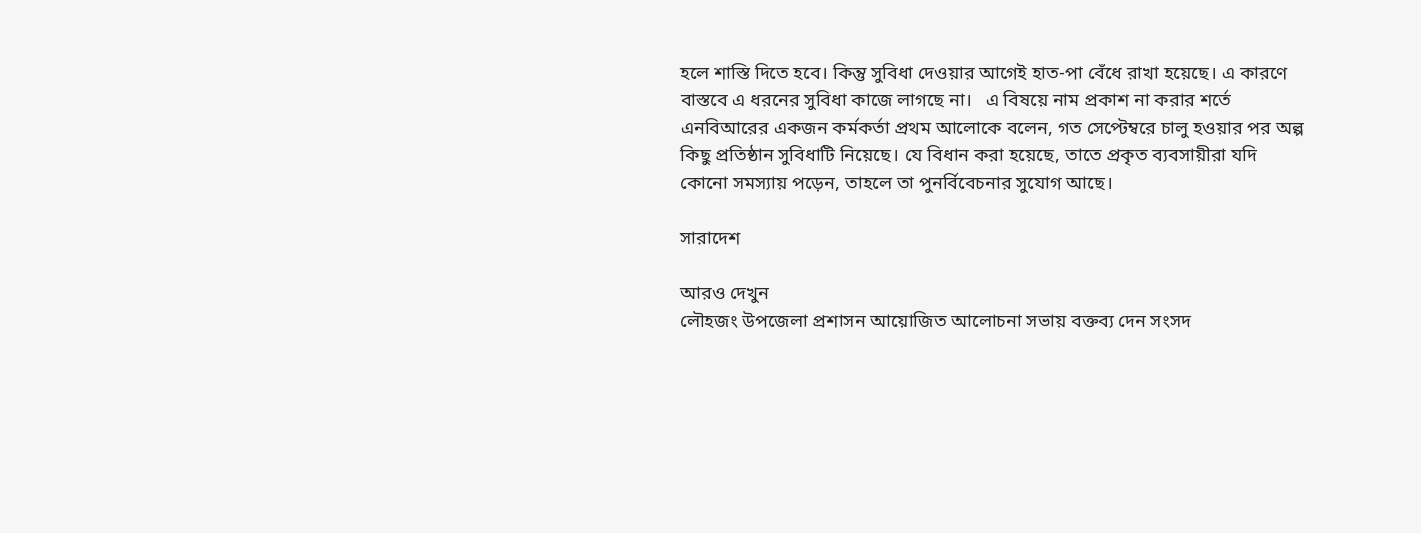হলে শাস্তি দিতে হবে। কিন্তু সুবিধা দেওয়ার আগেই হাত-পা বেঁধে রাখা হয়েছে। এ কারণে বাস্তবে এ ধরনের সুবিধা কাজে লাগছে না।   এ বিষয়ে নাম প্রকাশ না করার শর্তে এনবিআরের একজন কর্মকর্তা প্রথম আলোকে বলেন, গত সেপ্টেম্বরে চালু হওয়ার পর অল্প কিছু প্রতিষ্ঠান সুবিধাটি নিয়েছে। যে বিধান করা হয়েছে, তাতে প্রকৃত ব্যবসায়ীরা যদি কোনো সমস্যায় পড়েন, তাহলে তা পুনর্বিবেচনার সুযোগ আছে।

সারাদেশ

আরও দেখুন
লৌহজং উপজেলা প্রশাসন আয়োজিত আলোচনা সভায় বক্তব্য দেন সংসদ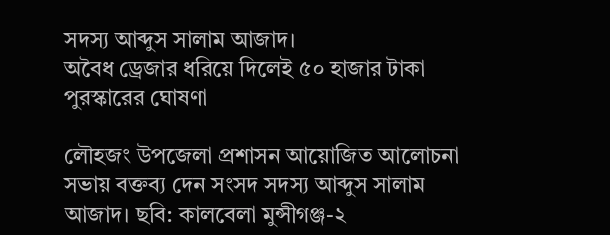সদস্য আব্দুস সালাম আজাদ।
অবৈধ ড্রেজার ধরিয়ে দিলেই ৫০ হাজার টাকা পুরস্কারের ঘোষণা

লৌহজং উপজেলা প্রশাসন আয়োজিত আলোচনা সভায় বক্তব্য দেন সংসদ সদস্য আব্দুস সালাম আজাদ। ছবি: কালবেলা মুন্সীগঞ্জ-২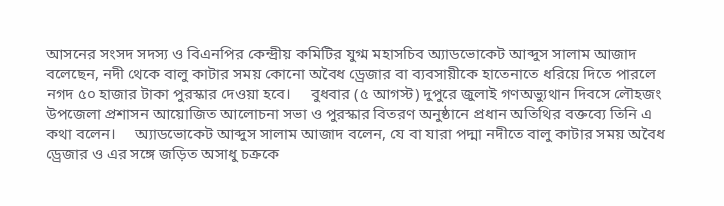আসনের সংসদ সদস্য ও বিএনপির কেন্দ্রীয় কমিটির যুগ্ম মহাসচিব অ্যাডভোকেট আব্দুস সালাম আজাদ বলেছেন, নদী থেকে বালু কাটার সময় কোনো অবৈধ ড্রেজার বা ব্যবসায়ীকে হাতেনাতে ধরিয়ে দিতে পারলে নগদ ৫০ হাজার টাকা পুরস্কার দেওয়া হবে।     বুধবার (৫ আগস্ট) দুপুরে জুলাই গণঅভ্যুথান দিবসে লৌহজং উপজেলা প্রশাসন আয়োজিত আলোচনা সভা ও পুরস্কার বিতরণ অনুষ্ঠানে প্রধান অতিথির বক্তব্যে তিনি এ কথা বলেন।     অ্যাডভোকেট আব্দুস সালাম আজাদ বলেন, যে বা যারা পদ্মা নদীতে বালু কাটার সময় অবৈধ ড্রেজার ও এর সঙ্গে জড়িত অসাধু চক্রকে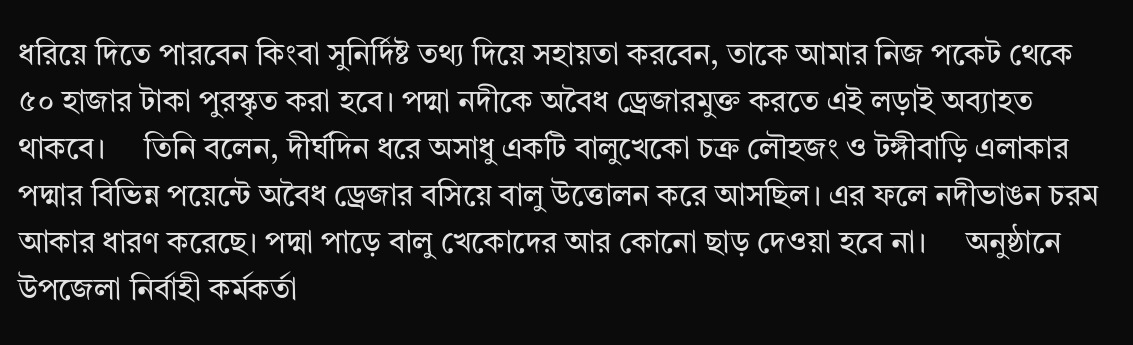ধরিয়ে দিতে পারবেন কিংবা সুনির্দিষ্ট তথ্য দিয়ে সহায়তা করবেন, তাকে আমার নিজ পকেট থেকে ৫০ হাজার টাকা পুরস্কৃত করা হবে। পদ্মা নদীকে অবৈধ ড্রেজারমুক্ত করতে এই লড়াই অব্যাহত থাকবে।     তিনি বলেন, দীর্ঘদিন ধরে অসাধু একটি বালুখেকো চক্র লৌহজং ও টঙ্গীবাড়ি এলাকার পদ্মার বিভিন্ন পয়েন্টে অবৈধ ড্রেজার বসিয়ে বালু উত্তোলন করে আসছিল। এর ফলে নদীভাঙন চরম আকার ধারণ করেছে। পদ্মা পাড়ে বালু খেকোদের আর কোনো ছাড় দেওয়া হবে না।     অনুষ্ঠানে উপজেলা নির্বাহী কর্মকর্তা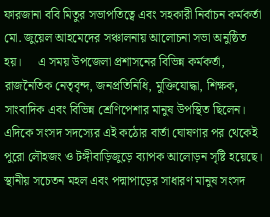ফারজানা ববি মিতুর সভাপতিত্বে এবং সহকারী নির্বাচন কর্মকর্তা মো. জুয়েল আহমেদের সঞ্চালনায় আলোচনা সভা অনুষ্ঠিত হয়।     এ সময় উপজেলা প্রশাসনের বিভিন্ন কর্মকর্তা, রাজনৈতিক নেতৃবৃন্দ, জনপ্রতিনিধি, মুক্তিযোদ্ধা, শিক্ষক, সাংবাদিক এবং বিভিন্ন শ্রেণিপেশার মানুষ উপস্থিত ছিলেন।     এদিকে সংসদ সদস্যের এই কঠোর বার্তা ঘোষণার পর থেকেই পুরো লৌহজং ও টঙ্গীবাড়িজুড়ে ব্যাপক আলোড়ন সৃষ্টি হয়েছে। স্থানীয় সচেতন মহল এবং পদ্মাপাড়ের সাধারণ মানুষ সংসদ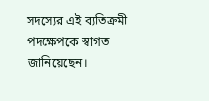সদস্যের এই ব্যতিক্রমী পদক্ষেপকে স্বাগত জানিয়েছেন।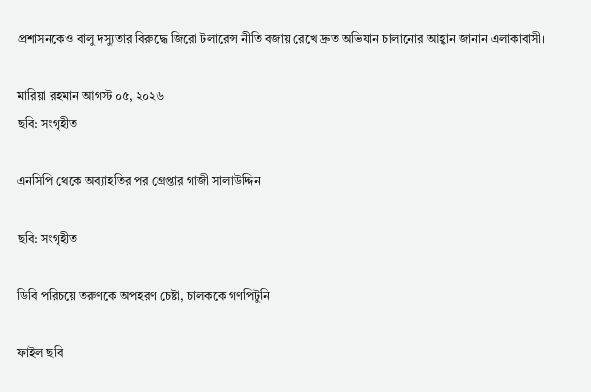প্রশাসনকেও বালু দস্যুতার বিরুদ্ধে জিরো টলারেন্স নীতি বজায় রেখে দ্রুত অভিযান চালানোর আহ্বান জানান এলাকাবাসী।

মারিয়া রহমান আগস্ট ০৫, ২০২৬
ছবি: সংগৃহীত

এনসিপি থেকে অব্যাহতির পর গ্রেপ্তার গাজী সালাউদ্দিন

ছবি: সংগৃহীত

ডিবি পরিচয়ে তরুণকে অপহরণ চেষ্টা, চালককে গণপিটুনি

ফাইল ছবি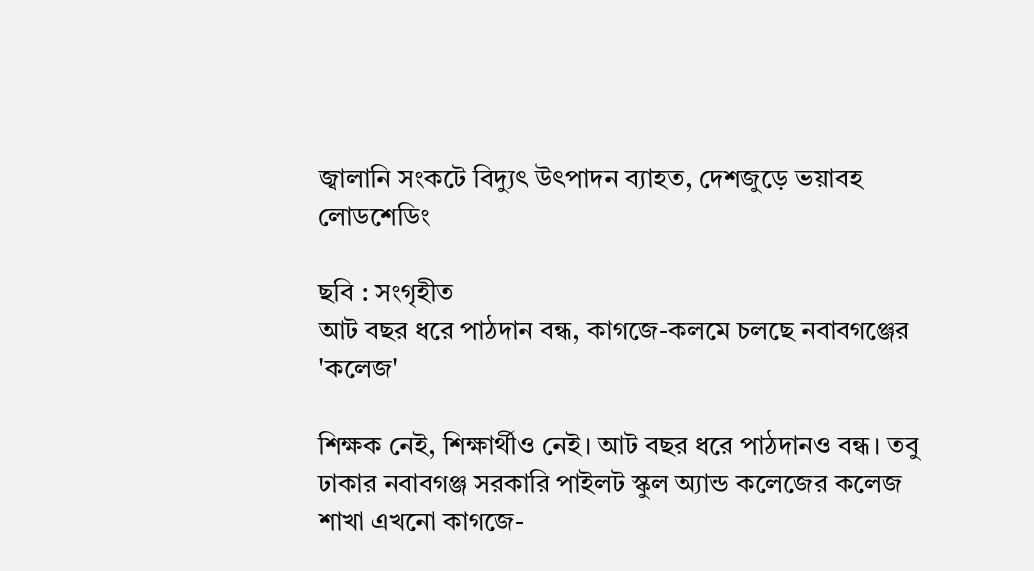জ্বালানি সংকটে বিদ্যুৎ উৎপাদন ব্যাহত, দেশজুড়ে ভয়াবহ লোডশেডিং

ছবি : সংগৃহীত
আট বছর ধরে পাঠদান বন্ধ, কাগজে-কলমে চলছে নবাবগঞ্জের 'কলেজ'

শিক্ষক নেই, শিক্ষার্থীও নেই। আট বছর ধরে পাঠদানও বন্ধ। তবু ঢাকার নবাবগঞ্জ সরকারি পাইলট স্কুল অ্যান্ড কলেজের কলেজ শাখা এখনো কাগজে-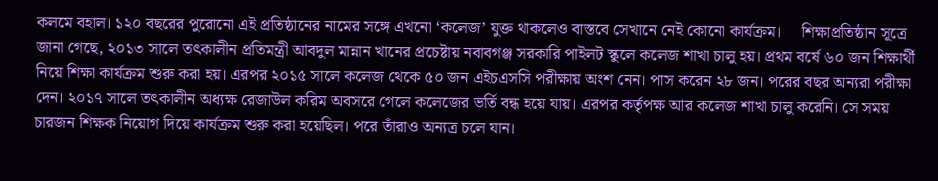কলমে বহাল। ১২০ বছরের পুরোনো এই প্রতিষ্ঠানের নামের সঙ্গে এখনো ‘কলেজ’ যুক্ত থাকলেও বাস্তবে সেখানে নেই কোনো কার্যক্রম।     শিক্ষাপ্রতিষ্ঠান সূত্রে জানা গেছে, ২০১৩ সালে তৎকালীন প্রতিমন্ত্রী আবদুল মান্নান খানের প্রচেষ্টায় নবাবগঞ্জ সরকারি পাইলট স্কুলে কলেজ শাখা চালু হয়। প্রথম বর্ষে ৬০ জন শিক্ষার্থী নিয়ে শিক্ষা কার্যক্রম শুরু করা হয়। এরপর ২০১৫ সালে কলেজ থেকে ৫০ জন এইচএসসি পরীক্ষায় অংশ নেন। পাস করেন ২৮ জন। পরের বছর অন্যরা পরীক্ষা দেন। ২০১৭ সালে তৎকালীন অধ্যক্ষ রেজাউল করিম অবসরে গেলে কলেজের ভর্তি বন্ধ হয়ে যায়। এরপর কর্তৃপক্ষ আর কলেজ শাখা চালু করেনি। সে সময় চারজন শিক্ষক নিয়োগ দিয়ে কার্যক্রম শুরু করা হয়েছিল। পরে তাঁরাও অন্যত্র চলে যান।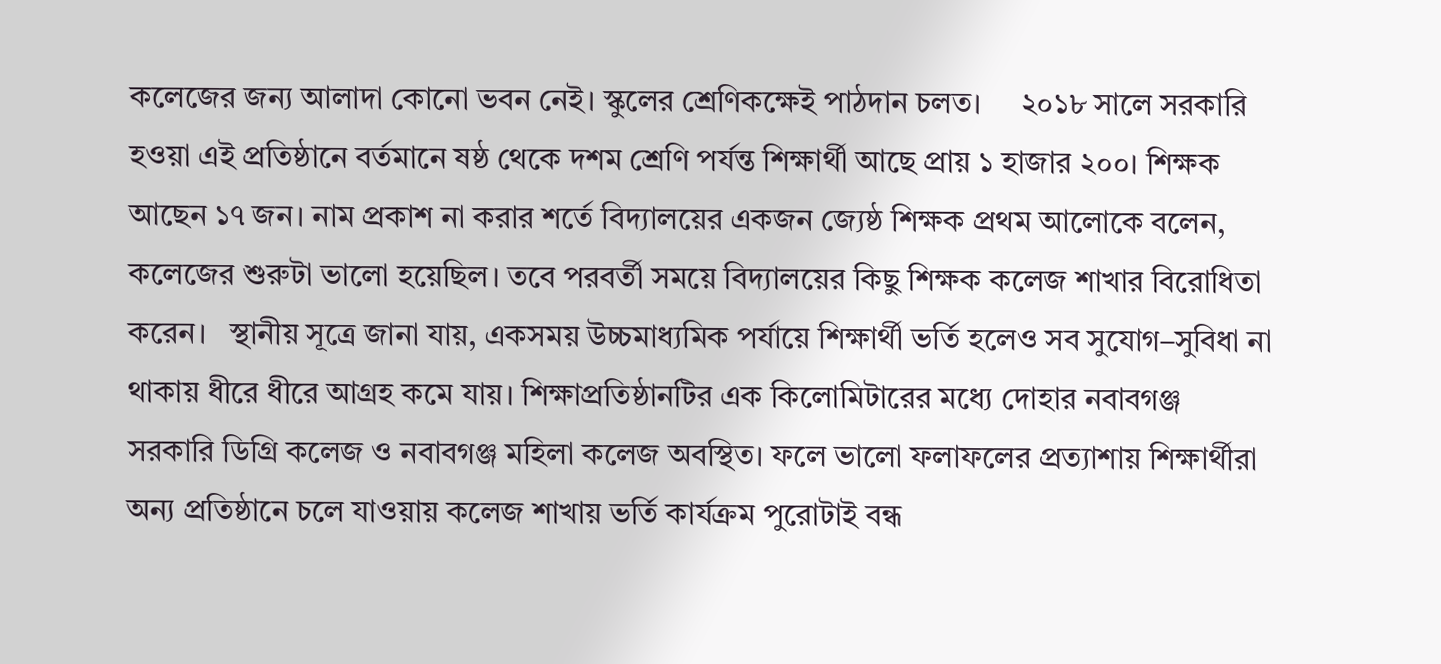কলেজের জন্য আলাদা কোনো ভবন নেই। স্কুলের শ্রেণিকক্ষেই পাঠদান চলত।     ২০১৮ সালে সরকারি হওয়া এই প্রতিষ্ঠানে বর্তমানে ষষ্ঠ থেকে দশম শ্রেণি পর্যন্ত শিক্ষার্থী আছে প্রায় ১ হাজার ২০০। শিক্ষক আছেন ১৭ জন। নাম প্রকাশ না করার শর্তে বিদ্যালয়ের একজন জ্যেষ্ঠ শিক্ষক প্রথম আলোকে বলেন, কলেজের শুরুটা ভালো হয়েছিল। তবে পরবর্তী সময়ে বিদ্যালয়ের কিছু শিক্ষক কলেজ শাখার বিরোধিতা করেন।   স্থানীয় সূত্রে জানা যায়, একসময় উচ্চমাধ্যমিক পর্যায়ে শিক্ষার্থী ভর্তি হলেও সব সুযোগ–সুবিধা না থাকায় ধীরে ধীরে আগ্রহ কমে যায়। শিক্ষাপ্রতিষ্ঠানটির এক কিলোমিটারের মধ্যে দোহার নবাবগঞ্জ সরকারি ডিগ্রি কলেজ ও নবাবগঞ্জ মহিলা কলেজ অবস্থিত। ফলে ভালো ফলাফলের প্রত্যাশায় শিক্ষার্থীরা অন্য প্রতিষ্ঠানে চলে যাওয়ায় কলেজ শাখায় ভর্তি কার্যক্রম পুরোটাই বন্ধ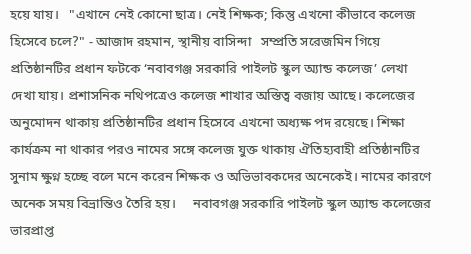হয়ে যায়।   "এখানে নেই কোনো ছাত্র। নেই শিক্ষক; কিন্তু এখনো কীভাবে কলেজ হিসেবে চলে?" - আজাদ রহমান, স্থানীয় বাসিন্দা   সম্প্রতি সরেজমিন গিয়ে প্রতিষ্ঠানটির প্রধান ফটকে ‘নবাবগঞ্জ সরকারি পাইলট স্কুল অ্যান্ড কলেজ’ লেখা দেখা যায়। প্রশাসনিক নথিপত্রেও কলেজ শাখার অস্তিত্ব বজায় আছে। কলেজের অনুমোদন থাকায় প্রতিষ্ঠানটির প্রধান হিসেবে এখনো অধ্যক্ষ পদ রয়েছে। শিক্ষা কার্যক্রম না থাকার পরও নামের সঙ্গে কলেজ যুক্ত থাকায় ঐতিহ্যবাহী প্রতিষ্ঠানটির সুনাম ক্ষুণ্ন হচ্ছে বলে মনে করেন শিক্ষক ও অভিভাবকদের অনেকেই। নামের কারণে অনেক সময় বিভ্রান্তিও তৈরি হয়।     নবাবগঞ্জ সরকারি পাইলট স্কুল অ্যান্ড কলেজের ভারপ্রাপ্ত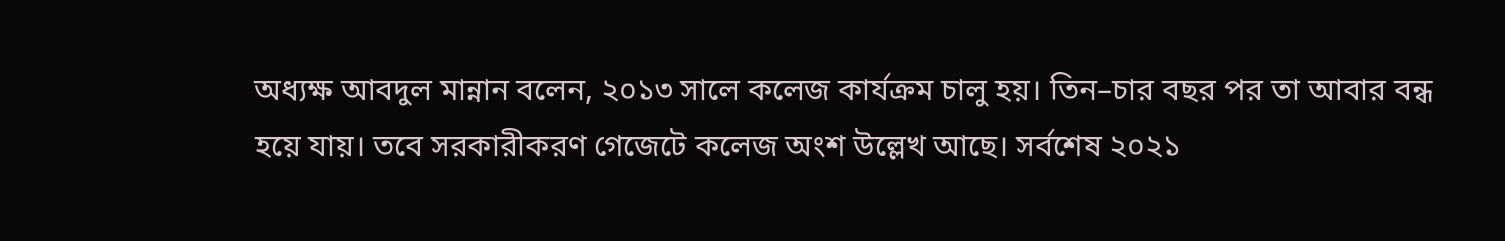অধ্যক্ষ আবদুল মান্নান বলেন, ২০১৩ সালে কলেজ কার্যক্রম চালু হয়। তিন–চার বছর পর তা আবার বন্ধ হয়ে যায়। তবে সরকারীকরণ গেজেটে কলেজ অংশ উল্লেখ আছে। সর্বশেষ ২০২১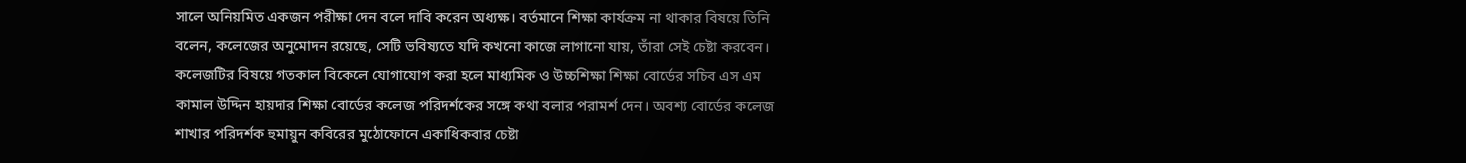সালে অনিয়মিত একজন পরীক্ষা দেন বলে দাবি করেন অধ্যক্ষ। বর্তমানে শিক্ষা কার্যক্রম না থাকার বিষয়ে তিনি বলেন, কলেজের অনুমোদন রয়েছে, সেটি ভবিষ্যতে যদি কখনো কাজে লাগানো যায়, তাঁরা সেই চেষ্টা করবেন।     কলেজটির বিষয়ে গতকাল বিকেলে যোগাযোগ করা হলে মাধ্যমিক ও উচ্চশিক্ষা শিক্ষা বোর্ডের সচিব এস এম কামাল উদ্দিন হায়দার শিক্ষা বোর্ডের কলেজ পরিদর্শকের সঙ্গে কথা বলার পরামর্শ দেন। অবশ্য বোর্ডের কলেজ শাখার পরিদর্শক হুমায়ুন কবিরের মুঠোফোনে একাধিকবার চেষ্টা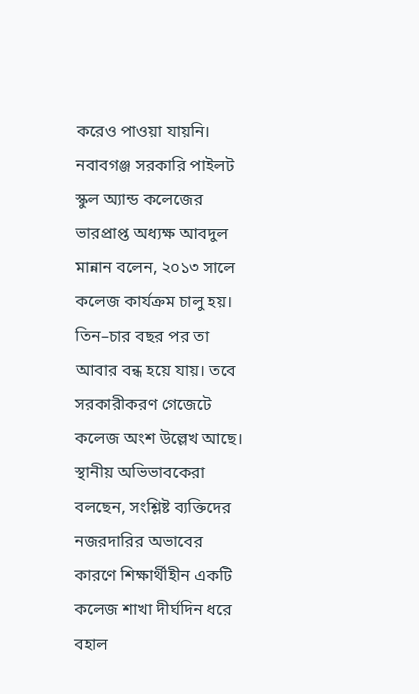করেও পাওয়া যায়নি।   নবাবগঞ্জ সরকারি পাইলট স্কুল অ্যান্ড কলেজের ভারপ্রাপ্ত অধ্যক্ষ আবদুল মান্নান বলেন, ২০১৩ সালে কলেজ কার্যক্রম চালু হয়। তিন–চার বছর পর তা আবার বন্ধ হয়ে যায়। তবে সরকারীকরণ গেজেটে কলেজ অংশ উল্লেখ আছে।     স্থানীয় অভিভাবকেরা বলছেন, সংশ্লিষ্ট ব্যক্তিদের নজরদারির অভাবের কারণে শিক্ষার্থীহীন একটি কলেজ শাখা দীর্ঘদিন ধরে বহাল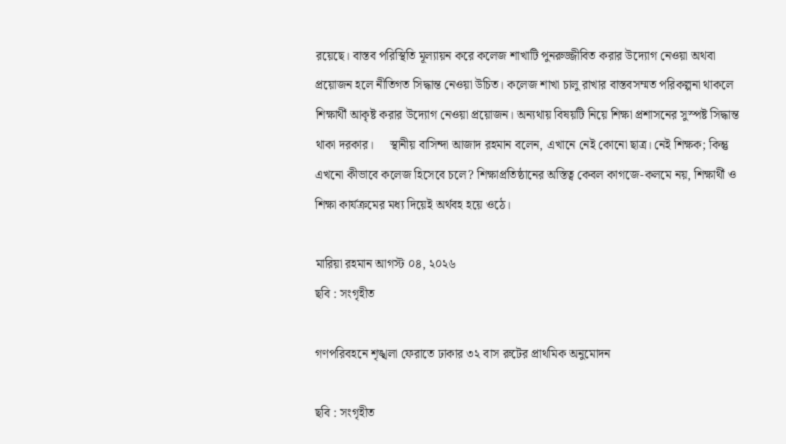রয়েছে। বাস্তব পরিস্থিতি মূল্যায়ন করে কলেজ শাখাটি পুনরুজ্জীবিত করার উদ্যোগ নেওয়া অথবা প্রয়োজন হলে নীতিগত সিদ্ধান্ত নেওয়া উচিত। কলেজ শাখা চালু রাখার বাস্তবসম্মত পরিকল্পনা থাকলে শিক্ষার্থী আকৃষ্ট করার উদ্যোগ নেওয়া প্রয়োজন। অন্যথায় বিষয়টি নিয়ে শিক্ষা প্রশাসনের সুস্পষ্ট সিদ্ধান্ত থাকা দরকার।     স্থানীয় বাসিন্দা আজাদ রহমান বলেন, এখানে নেই কোনো ছাত্র। নেই শিক্ষক; কিন্তু এখনো কীভাবে কলেজ হিসেবে চলে? শিক্ষাপ্রতিষ্ঠানের অস্তিত্ব কেবল কাগজে-কলমে নয়, শিক্ষার্থী ও শিক্ষা কার্যক্রমের মধ্য দিয়েই অর্থবহ হয়ে ওঠে।

মারিয়া রহমান আগস্ট ০৪, ২০২৬
ছবি : সংগৃহীত

গণপরিবহনে শৃঙ্খলা ফেরাতে ঢাকার ৩২ বাস রুটের প্রাথমিক অনুমোদন

ছবি : সংগৃহীত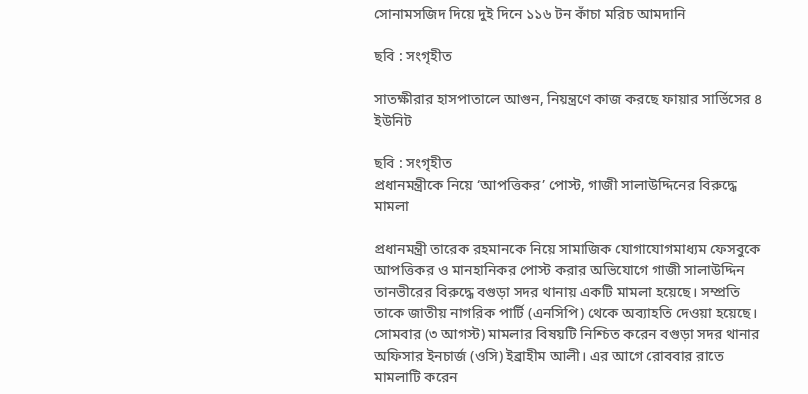সোনামসজিদ দিয়ে দুই দিনে ১১৬ টন কাঁচা মরিচ আমদানি

ছবি : সংগৃহীত

সাতক্ষীরার হাসপাতালে আগুন, নিয়ন্ত্রণে কাজ করছে ফায়ার সার্ভিসের ৪ ইউনিট

ছবি : সংগৃহীত
প্রধানমন্ত্রীকে নিয়ে ‘আপত্তিকর’ পোস্ট, গাজী সালাউদ্দিনের বিরুদ্ধে মামলা

প্রধানমন্ত্রী তারেক রহমানকে নিয়ে সামাজিক যোগাযোগমাধ্যম ফেসবুকে আপত্তিকর ও মানহানিকর পোস্ট করার অভিযোগে গাজী সালাউদ্দিন তানভীরের বিরুদ্ধে বগুড়া সদর থানায় একটি মামলা হয়েছে। সম্প্রতি তাকে জাতীয় নাগরিক পার্টি (এনসিপি) থেকে অব্যাহতি দেওয়া হয়েছে।   সোমবার (৩ আগস্ট) মামলার বিষয়টি নিশ্চিত করেন বগুড়া সদর থানার অফিসার ইনচার্জ (ওসি) ইব্রাহীম আলী। এর আগে রোববার রাতে মামলাটি করেন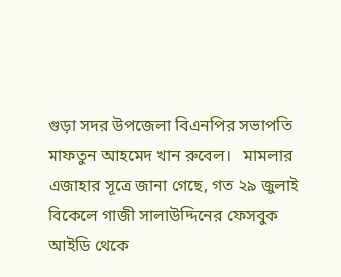গুড়া সদর উপজেলা বিএনপির সভাপতি মাফতুন আহমেদ খান রুবেল।   মামলার এজাহার সূত্রে জানা গেছে, গত ২৯ জুলাই বিকেলে গাজী সালাউদ্দিনের ফেসবুক আইডি থেকে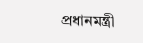প্রধানমন্ত্রী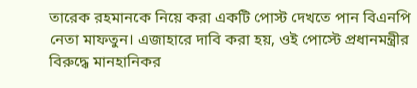তারেক রহমানকে নিয়ে করা একটি পোস্ট দেখতে পান বিএনপি নেতা মাফতুন। এজাহারে দাবি করা হয়, ওই পোস্টে প্রধানমন্ত্রীর বিরুদ্ধে মানহানিকর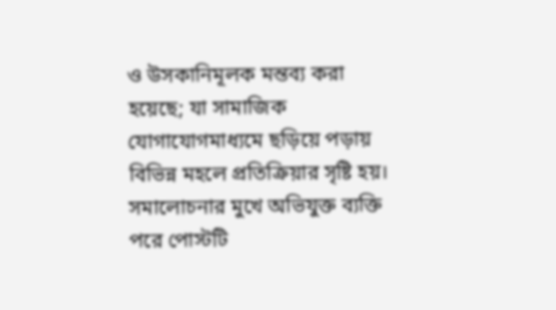ও উসকানিমূলক মন্তব্য করা হয়েছে; যা সামাজিক যোগাযোগমাধ্যমে ছড়িয়ে পড়ায় বিভিন্ন মহলে প্রতিক্রিয়ার সৃষ্টি হয়। সমালোচনার মুখে অভিযুক্ত ব্যক্তি পরে পোস্টটি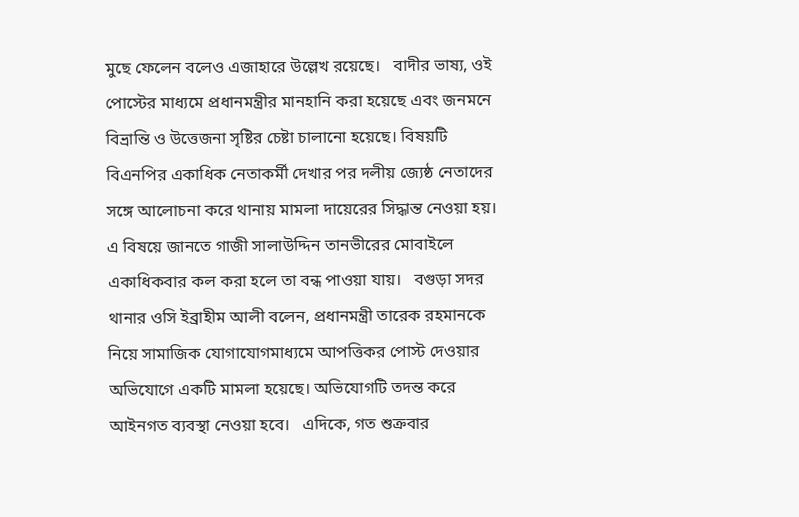মুছে ফেলেন বলেও এজাহারে উল্লেখ রয়েছে।   বাদীর ভাষ্য, ওই পোস্টের মাধ্যমে প্রধানমন্ত্রীর মানহানি করা হয়েছে এবং জনমনে বিভ্রান্তি ও উত্তেজনা সৃষ্টির চেষ্টা চালানো হয়েছে। বিষয়টি বিএনপির একাধিক নেতাকর্মী দেখার পর দলীয় জ্যেষ্ঠ নেতাদের সঙ্গে আলোচনা করে থানায় মামলা দায়েরের সিদ্ধান্ত নেওয়া হয়।   এ বিষয়ে জানতে গাজী সালাউদ্দিন তানভীরের মোবাইলে একাধিকবার কল করা হলে তা বন্ধ পাওয়া যায়।   বগুড়া সদর থানার ওসি ইব্রাহীম আলী বলেন, প্রধানমন্ত্রী তারেক রহমানকে নিয়ে সামাজিক যোগাযোগমাধ্যমে আপত্তিকর পোস্ট দেওয়ার অভিযোগে একটি মামলা হয়েছে। অভিযোগটি তদন্ত করে আইনগত ব্যবস্থা নেওয়া হবে।   এদিকে, গত শুক্রবার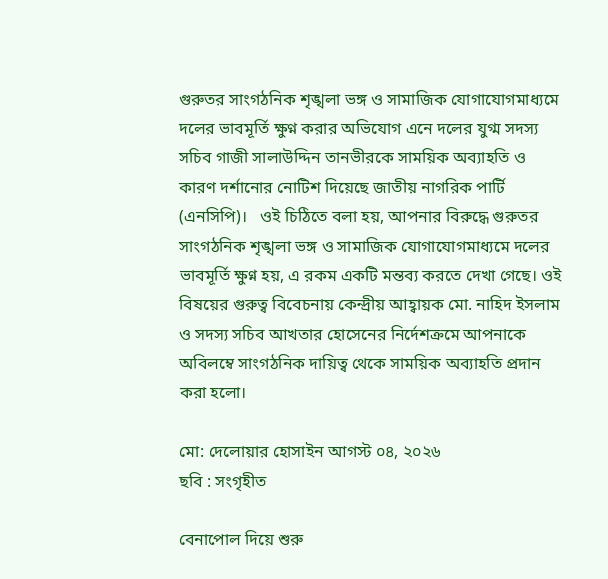গুরুতর সাংগঠনিক শৃঙ্খলা ভঙ্গ ও সামাজিক যোগাযোগমাধ্যমে দলের ভাবমূর্তি ক্ষুণ্ন করার অভিযোগ এনে দলের যুগ্ম সদস্য সচিব গাজী সালাউদ্দিন তানভীরকে সাময়িক অব্যাহতি ও কারণ দর্শানোর নোটিশ দিয়েছে জাতীয় নাগরিক পার্টি (এনসিপি)।   ওই চিঠিতে বলা হয়, আপনার বিরুদ্ধে গুরুতর সাংগঠনিক শৃঙ্খলা ভঙ্গ ও সামাজিক যোগাযোগমাধ্যমে দলের ভাবমূর্তি ক্ষুণ্ন হয়, এ রকম একটি মন্তব্য করতে দেখা গেছে। ওই বিষয়ের গুরুত্ব বিবেচনায় কেন্দ্রীয় আহ্বায়ক মো. নাহিদ ইসলাম ও সদস্য সচিব আখতার হোসেনের নির্দেশক্রমে আপনাকে অবিলম্বে সাংগঠনিক দায়িত্ব থেকে সাময়িক অব্যাহতি প্রদান করা হলো।

মো: দেলোয়ার হোসাইন আগস্ট ০৪, ২০২৬
ছবি : সংগৃহীত

বেনাপোল দিয়ে শুরু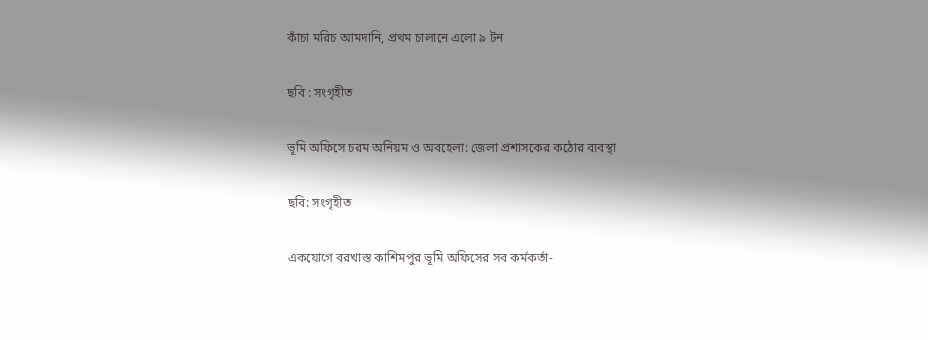কাঁচা মরিচ আমদানি, প্রথম চালানে এলো ৯ টন

ছবি : সংগৃহীত

ভূমি অফিসে চরম অনিয়ম ও অবহেলা: জেলা প্রশাসকের কঠোর ব্যবস্থা

ছবি: সংগৃহীত

একযোগে বরখাস্ত কাশিমপুর ভূমি অফিসের সব কর্মকর্তা-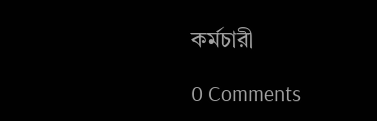কর্মচারী

0 Comments